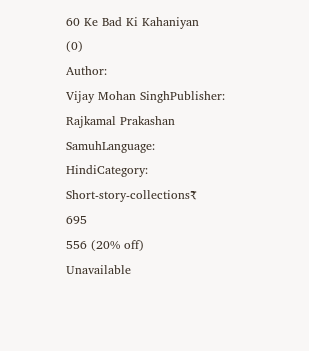60 Ke Bad Ki Kahaniyan
(0)
Author:
Vijay Mohan SinghPublisher:
Rajkamal Prakashan SamuhLanguage:
HindiCategory:
Short-story-collections₹
695
556 (20% off)
Unavailable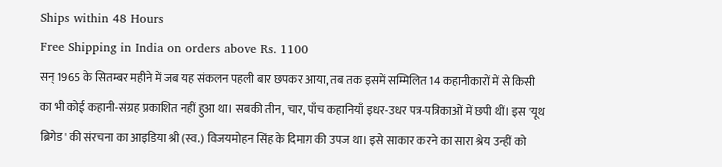Ships within 48 Hours
Free Shipping in India on orders above Rs. 1100
सन् 1965 के सितम्बर महीने में जब यह संकलन पहली बार छपकर आया, तब तक इसमें सम्मिलित 14 कहानीकारों में से किसी का भी कोई कहानी-संग्रह प्रकाशित नहीं हुआ था। सबकी तीन, चार, पाँच कहानियाँ इधर-उधर पत्र-पत्रिकाओं में छपी थीं। इस 'यूथ ब्रिगेड' की संरचना का आइडिया श्री (स्व.) विजयमोहन सिंह के दिमाग़ की उपज था। इसे साकार करने का सारा श्रेय उन्हीं को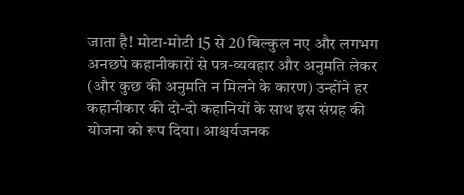जाता है! मोटा-मोटी 15 से 20 बिल्कुल नए और लगभग अनछपे कहानीकारों से पत्र-व्यवहार और अनुमति लेकर (और कुछ की अनुमति न मिलने के कारण) उन्होंने हर कहानीकार की दो-दो कहानियों के साथ इस संग्रह की योजना को रूप दिया। आश्चर्यजनक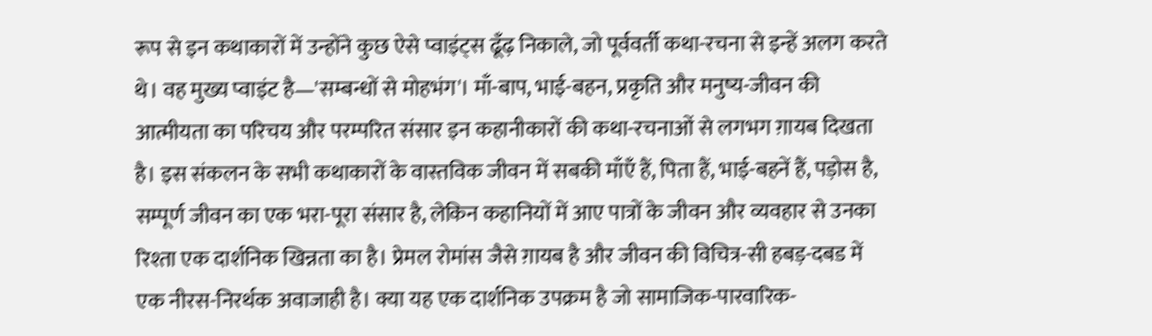रूप से इन कथाकारों में उन्होंने कुछ ऐसे प्वाइंट्स ढूँढ़ निकाले, जो पूर्ववर्ती कथा-रचना से इन्हें अलग करते थे। वह मुख्य प्वाइंट है—'सम्बन्धों से मोहभंग'। माँ-बाप, भाई-बहन, प्रकृति और मनुष्य-जीवन की आत्मीयता का परिचय और परम्परित संसार इन कहानीकारों की कथा-रचनाओं से लगभग ग़ायब दिखता है। इस संकलन के सभी कथाकारों के वास्तविक जीवन में सबकी माँएँ हैं, पिता हैं, भाई-बहनें हैं, पड़ोस है, सम्पूर्ण जीवन का एक भरा-पूरा संसार है, लेकिन कहानियों में आए पात्रों के जीवन और व्यवहार से उनका रिश्ता एक दार्शनिक खिन्नता का है। प्रेमल रोमांस जैसे ग़ायब है और जीवन की विचित्र-सी हबड़-दबड में एक नीरस-निरर्थक अवाजाही है। क्या यह एक दार्शनिक उपक्रम है जो सामाजिक-पारवारिक-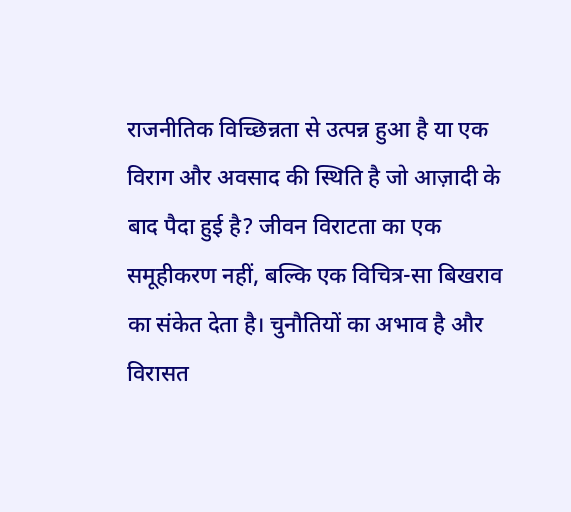राजनीतिक विच्छिन्नता से उत्पन्न हुआ है या एक विराग और अवसाद की स्थिति है जो आज़ादी के बाद पैदा हुई है? जीवन विराटता का एक समूहीकरण नहीं, बल्कि एक विचित्र-सा बिखराव का संकेत देता है। चुनौतियों का अभाव है और विरासत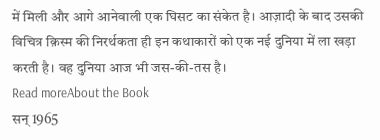में मिली और आगे आनेवाली एक घिसट का संकेत है। आज़ादी के बाद उसकी विचित्र क़िस्म की निरर्थकता ही इन कथाकारों को एक नई दुनिया में ला खड़ा करती है। वह दुनिया आज भी जस-की-तस है।
Read moreAbout the Book
सन् 1965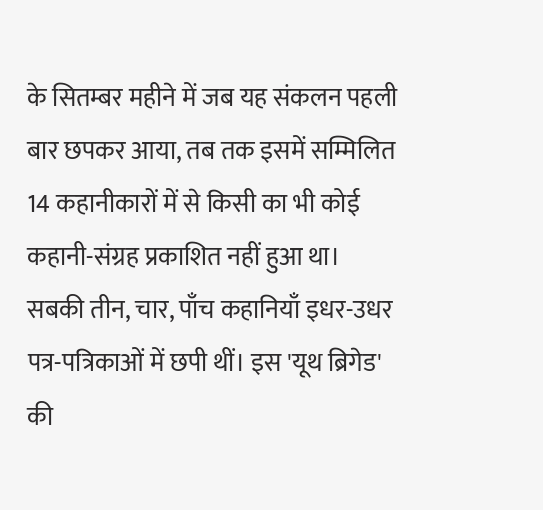के सितम्बर महीने में जब यह संकलन पहली बार छपकर आया, तब तक इसमें सम्मिलित 14 कहानीकारों में से किसी का भी कोई कहानी-संग्रह प्रकाशित नहीं हुआ था। सबकी तीन, चार, पाँच कहानियाँ इधर-उधर पत्र-पत्रिकाओं में छपी थीं। इस 'यूथ ब्रिगेड' की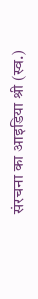संरचना का आइडिया श्री (स्व.)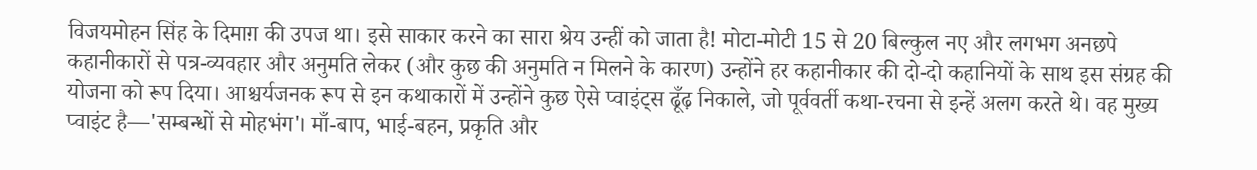विजयमोहन सिंह के दिमाग़ की उपज था। इसे साकार करने का सारा श्रेय उन्हीं को जाता है! मोटा-मोटी 15 से 20 बिल्कुल नए और लगभग अनछपे कहानीकारों से पत्र-व्यवहार और अनुमति लेकर (और कुछ की अनुमति न मिलने के कारण) उन्होंने हर कहानीकार की दो-दो कहानियों के साथ इस संग्रह की योजना को रूप दिया। आश्चर्यजनक रूप से इन कथाकारों में उन्होंने कुछ ऐसे प्वाइंट्स ढूँढ़ निकाले, जो पूर्ववर्ती कथा-रचना से इन्हें अलग करते थे। वह मुख्य प्वाइंट है—'सम्बन्धों से मोहभंग'। माँ-बाप, भाई-बहन, प्रकृति और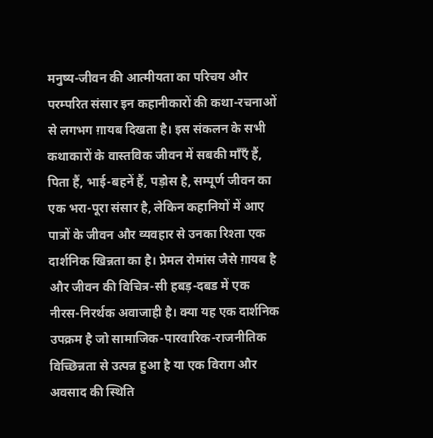मनुष्य-जीवन की आत्मीयता का परिचय और परम्परित संसार इन कहानीकारों की कथा-रचनाओं से लगभग ग़ायब दिखता है। इस संकलन के सभी कथाकारों के वास्तविक जीवन में सबकी माँएँ हैं, पिता हैं, भाई-बहनें हैं, पड़ोस है, सम्पूर्ण जीवन का एक भरा-पूरा संसार है, लेकिन कहानियों में आए पात्रों के जीवन और व्यवहार से उनका रिश्ता एक दार्शनिक खिन्नता का है। प्रेमल रोमांस जैसे ग़ायब है और जीवन की विचित्र-सी हबड़-दबड में एक नीरस-निरर्थक अवाजाही है। क्या यह एक दार्शनिक उपक्रम है जो सामाजिक-पारवारिक-राजनीतिक विच्छिन्नता से उत्पन्न हुआ है या एक विराग और अवसाद की स्थिति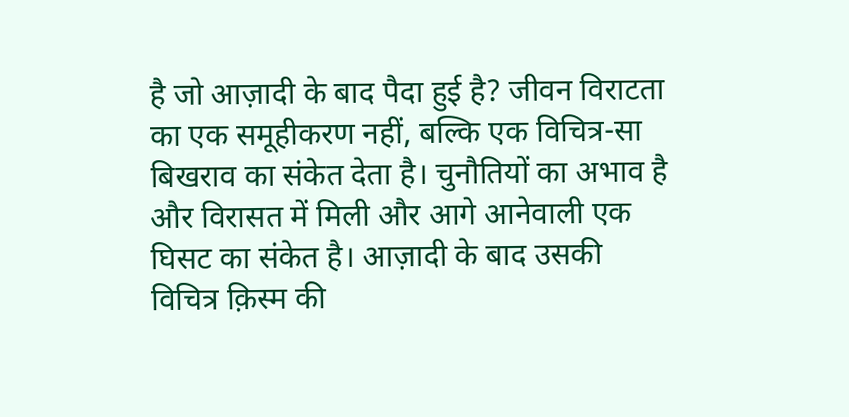है जो आज़ादी के बाद पैदा हुई है? जीवन विराटता का एक समूहीकरण नहीं, बल्कि एक विचित्र-सा बिखराव का संकेत देता है। चुनौतियों का अभाव है और विरासत में मिली और आगे आनेवाली एक घिसट का संकेत है। आज़ादी के बाद उसकी विचित्र क़िस्म की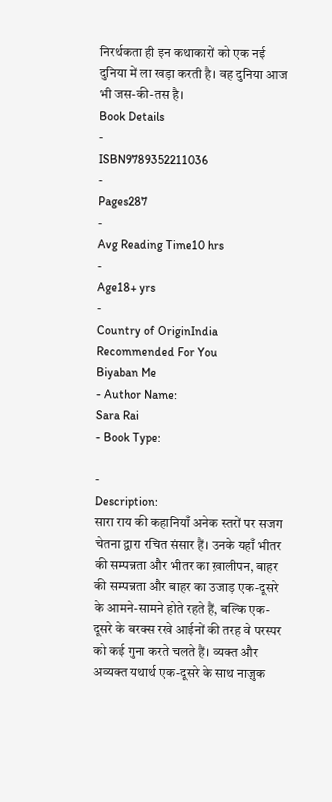निरर्थकता ही इन कथाकारों को एक नई दुनिया में ला खड़ा करती है। वह दुनिया आज भी जस-की-तस है।
Book Details
-
ISBN9789352211036
-
Pages287
-
Avg Reading Time10 hrs
-
Age18+ yrs
-
Country of OriginIndia
Recommended For You
Biyaban Me
- Author Name:
Sara Rai
- Book Type:

-
Description:
सारा राय की कहानियाँ अनेक स्तरों पर सजग चेतना द्वारा रचित संसार हैं। उनके यहाँ भीतर की सम्पन्नता और भीतर का ख़ालीपन, बाहर की सम्पन्नता और बाहर का उजाड़ एक-दूसरे के आमने-सामने होते रहते हैं, बल्कि एक-दूसरे के बरक्स रखे आईनों की तरह वे परस्पर को कई गुना करते चलते हैं। व्यक्त और अव्यक्त यथार्थ एक-दूसरे के साथ नाज़ुक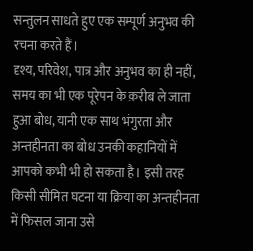सन्तुलन साधते हुए एक सम्पूर्ण अनुभव की रचना करते हैं।
दृश्य, परिवेश, पात्र और अनुभव का ही नहीं, समय का भी एक पूरेपन के क़रीब ले जाता हुआ बोध, यानी एक साथ भंगुरता और अन्तहीनता का बोध उनकी कहानियों में आपको कभी भी हो सकता है। इसी तरह किसी सीमित घटना या क्रिया का अन्तहीनता में फिसल जाना उसे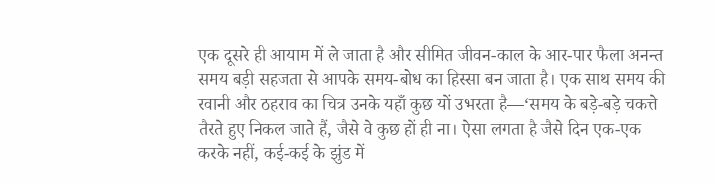एक दूसरे ही आयाम में ले जाता है और सीमित जीवन-काल के आर-पार फैला अनन्त समय बड़ी सहजता से आपके समय-बोध का हिस्सा बन जाता है। एक साथ समय की रवानी और ठहराव का चित्र उनके यहाँ कुछ यों उभरता है—‘समय के बड़े-बड़े चकत्ते तैरते हुए निकल जाते हैं, जैसे वे कुछ हों ही ना। ऐसा लगता है जैसे दिन एक-एक करके नहीं, कई-कई के झुंड में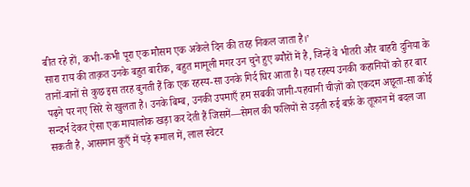बीत रहे हों, कभी-कभी पूरा एक मौसम एक अकेले दिन की तरह निकल जाता है।’
सारा राय की ताक़त उनके बहुत बारीक, बहुत मामूली मगर उन चुने हुए ब्यौरों में है, जिन्हें वे भीतरी और बाहरी दुनिया के तानों-बानों से कुछ इस तरह बुनती हैं कि एक रहस्य-सा उनके गिर्द घिर आता है। यह रहस्य उनकी कहानियों को हर बार पढ़ने पर नए सिरे से खुलता है। उनके बिम्ब, उनकी उपमाएँ हम सबकी जानी-पहचानी चीज़ों को एकदम अछूता-सा कोई सन्दर्भ देकर ऐसा एक मायालोक खड़ा कर देती हैं जिसमें—सेमल की फलियों से उड़ती रुई बर्फ़ के तूफ़ान में बदल जा सकती है, आसमान कुएँ में पड़े रूमाल में, लाल स्वेटर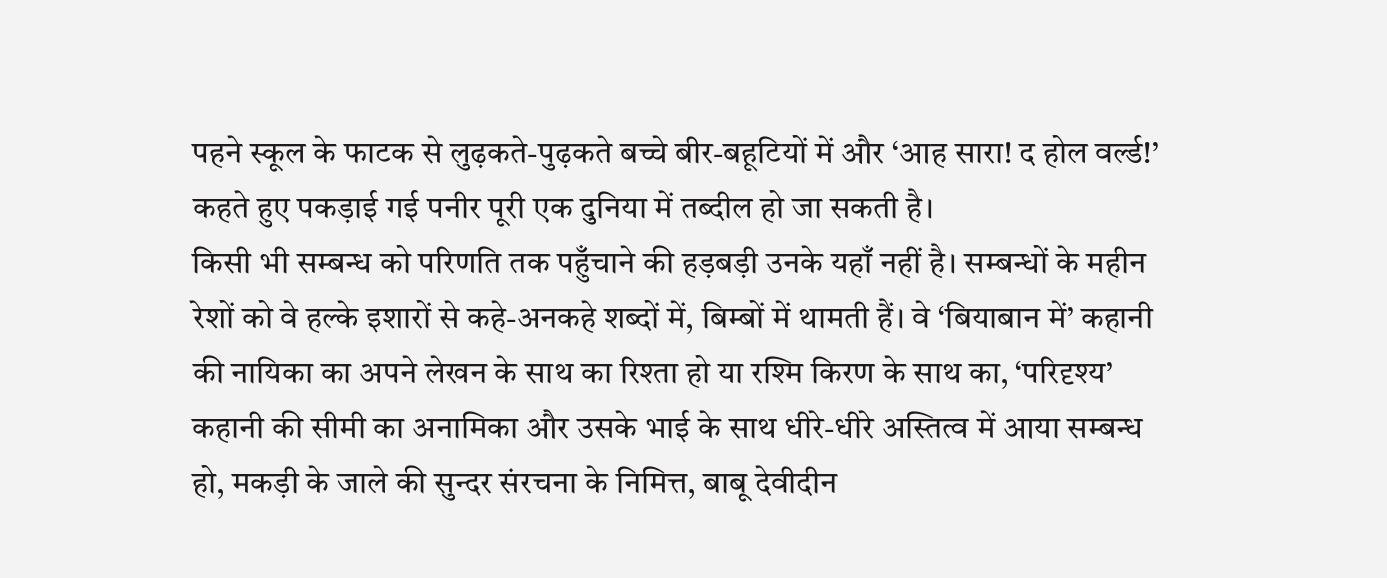पहने स्कूल के फाटक से लुढ़कते-पुढ़कते बच्चे बीर-बहूटियों में और ‘आह सारा! द होल वर्ल्ड!’ कहते हुए पकड़ाई गई पनीर पूरी एक दुनिया में तब्दील हो जा सकती है।
किसी भी सम्बन्ध को परिणति तक पहुँचाने की हड़बड़ी उनके यहाँ नहीं है। सम्बन्धों के महीन रेशों को वे हल्के इशारों से कहे-अनकहे शब्दों में, बिम्बों में थामती हैं। वे ‘बियाबान में’ कहानी की नायिका का अपने लेखन के साथ का रिश्ता हो या रश्मि किरण के साथ का, ‘परिदृश्य’ कहानी की सीमी का अनामिका और उसके भाई के साथ धीरे-धीरे अस्तित्व में आया सम्बन्ध हो, मकड़ी के जाले की सुन्दर संरचना के निमित्त, बाबू देवीदीन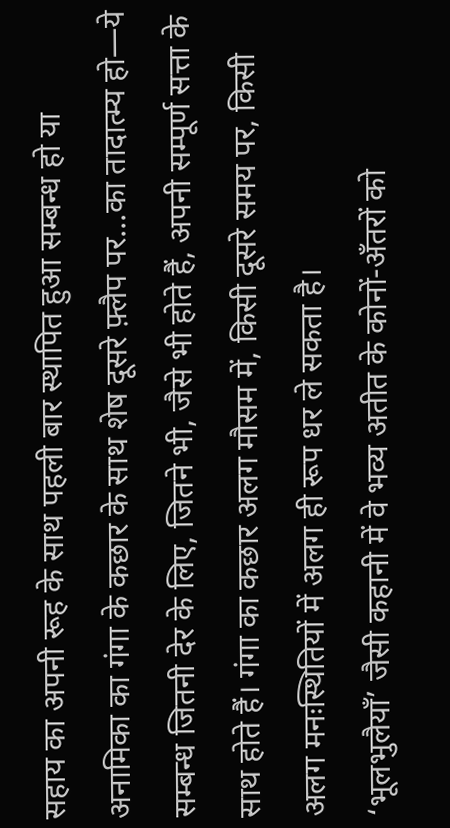सहाय का अपनी रूह के साथ पहली बार स्थापित हुआ सम्बन्ध हो या अनामिका का गंगा के कछार के साथ शेष दूसरे फ़्लैप पर...का तादात्म्य हो—ये सम्बन्ध जितनी देर के लिए, जितने भी, जैसे भी होते हैं, अपनी सम्पूर्ण सत्ता के साथ होते हैं। गंगा का कछार अलग मौसम में, किसी दूसरे समय पर, किसी अलग मनःस्थितियों में अलग ही रूप धर ले सकता है।
‘भूलभुलैयाँ’ जैसी कहानी में वे भव्य अतीत के कोनों-अँतरों को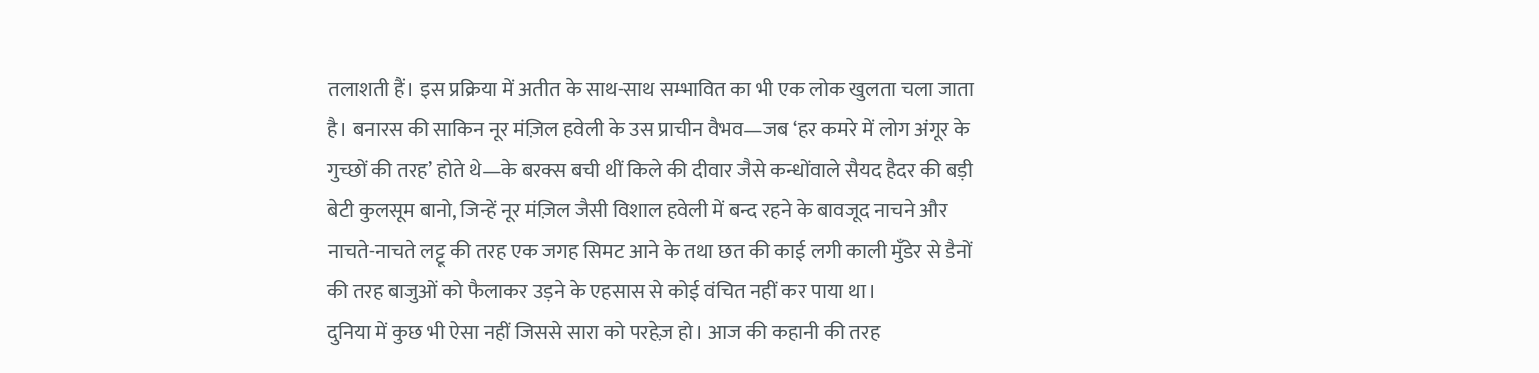तलाशती हैं। इस प्रक्रिया में अतीत के साथ-साथ सम्भावित का भी एक लोक खुलता चला जाता है। बनारस की साकिन नूर मंज़िल हवेली के उस प्राचीन वैभव—जब ‘हर कमरे में लोग अंगूर के गुच्छों की तरह’ होते थे—के बरक्स बची थीं किले की दीवार जैसे कन्धोंवाले सैयद हैदर की बड़ी बेटी कुलसूम बानो, जिन्हें नूर मंज़िल जैसी विशाल हवेली में बन्द रहने के बावजूद नाचने और नाचते-नाचते लट्टू की तरह एक जगह सिमट आने के तथा छत की काई लगी काली मुँडेर से डैनों की तरह बाजुओं को फैलाकर उड़ने के एहसास से कोई वंचित नहीं कर पाया था।
दुनिया में कुछ भी ऐसा नहीं जिससे सारा को परहेज़ हो। आज की कहानी की तरह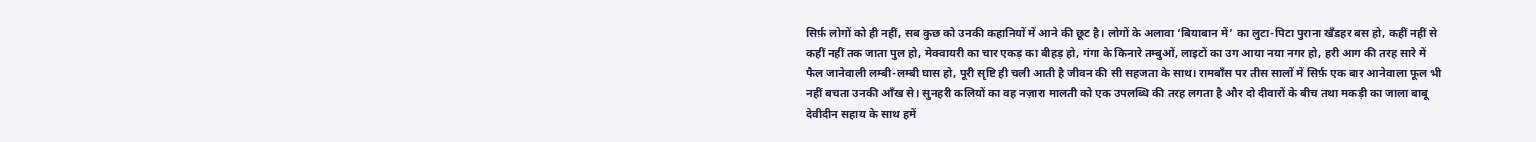सिर्फ़ लोगों को ही नहीं, सब कुछ को उनकी कहानियों में आने की छूट है। लोगों के अलावा ‘बियाबान में’ का लुटा-पिटा पुराना खँडहर बस हो, कहीं नहीं से कहीं नहीं तक जाता पुल हो, मेक्वायरी का चार एकड़ का बीहड़ हो, गंगा के किनारे तम्बुओं, लाइटों का उग आया नया नगर हो, हरी आग की तरह सारे में फैल जानेवाली लम्बी-लम्बी घास हो, पूरी सृष्टि ही चली आती है जीवन की सी सहजता के साथ। रामबाँस पर तीस सालों में सिर्फ़ एक बार आनेवाला फूल भी नहीं बचता उनकी आँख से। सुनहरी कलियों का वह नज़ारा मालती को एक उपलब्धि की तरह लगता है और दो दीवारों के बीच तथा मकड़ी का जाला बाबू देवीदीन सहाय के साथ हमें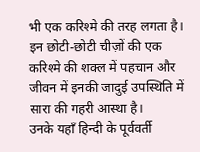भी एक करिश्मे की तरह लगता है। इन छोटी-छोटी चीज़ों की एक करिश्मे की शक्ल में पहचान और जीवन में इनकी जादुई उपस्थिति में सारा की गहरी आस्था है।
उनके यहाँ हिन्दी के पूर्ववर्ती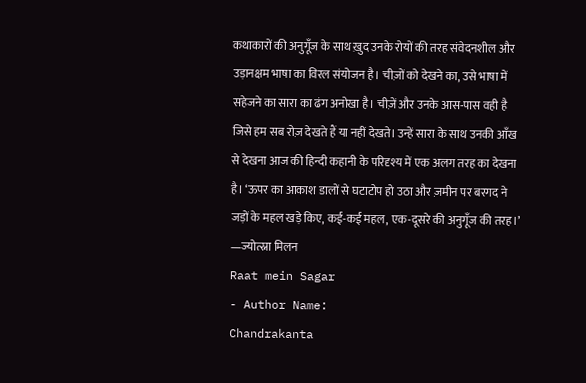कथाकारों की अनुगूँज के साथ ख़ुद उनके रोयों की तरह संवेदनशील और उड़ानक्षम भाषा का विरल संयोजन है। चीज़ों को देखने का, उसे भाषा में सहेजने का सारा का ढंग अनोखा है। चीज़ें और उनके आस-पास वही है जिसे हम सब रोज़ देखते हैं या नहीं देखते। उन्हें सारा के साथ उनकी आँख से देखना आज की हिन्दी कहानी के परिदृश्य में एक अलग तरह का देखना है। ‘ऊपर का आकाश डालों से घटाटोप हो उठा और ज़मीन पर बरगद ने जड़ों के महल खड़े किए, कई-कई महल, एक-दूसरे की अनुगूँज की तरह।’
—ज्योत्स्ना मिलन
Raat mein Sagar
- Author Name:
Chandrakanta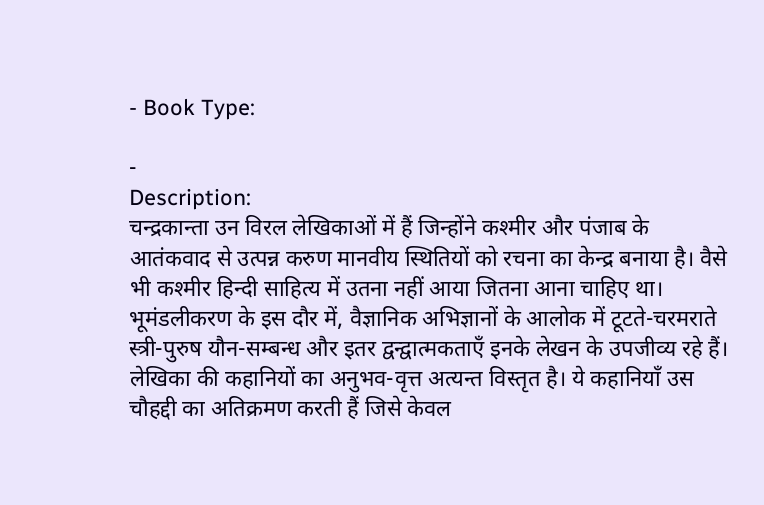- Book Type:

-
Description:
चन्द्रकान्ता उन विरल लेखिकाओं में हैं जिन्होंने कश्मीर और पंजाब के आतंकवाद से उत्पन्न करुण मानवीय स्थितियों को रचना का केन्द्र बनाया है। वैसे भी कश्मीर हिन्दी साहित्य में उतना नहीं आया जितना आना चाहिए था। भूमंडलीकरण के इस दौर में, वैज्ञानिक अभिज्ञानों के आलोक में टूटते-चरमराते स्त्री-पुरुष यौन-सम्बन्ध और इतर द्वन्द्वात्मकताएँ इनके लेखन के उपजीव्य रहे हैं।
लेखिका की कहानियों का अनुभव-वृत्त अत्यन्त विस्तृत है। ये कहानियाँ उस चौहद्दी का अतिक्रमण करती हैं जिसे केवल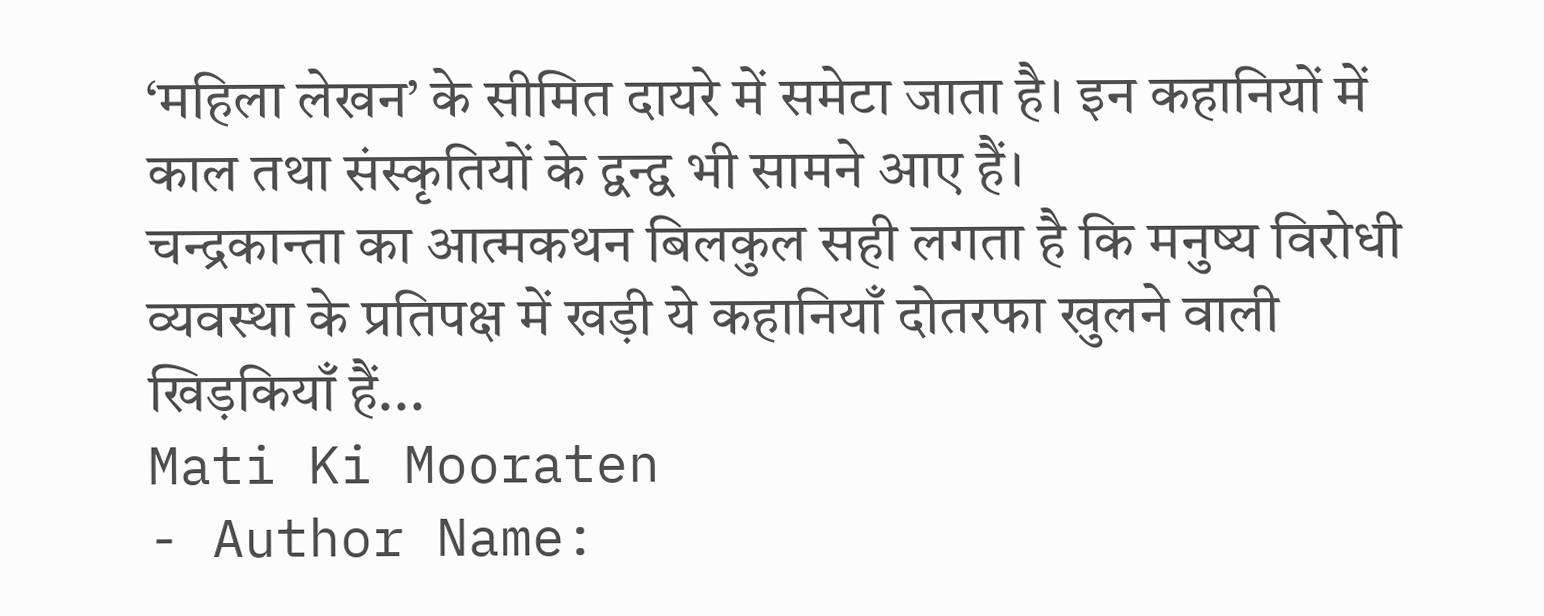‘महिला लेखन’ के सीमित दायरे में समेटा जाता है। इन कहानियों में काल तथा संस्कृतियों के द्वन्द्व भी सामने आए हैं।
चन्द्रकान्ता का आत्मकथन बिलकुल सही लगता है कि मनुष्य विरोधी व्यवस्था के प्रतिपक्ष में खड़ी ये कहानियाँ दोतरफा खुलने वाली खिड़कियाँ हैं...
Mati Ki Mooraten
- Author Name: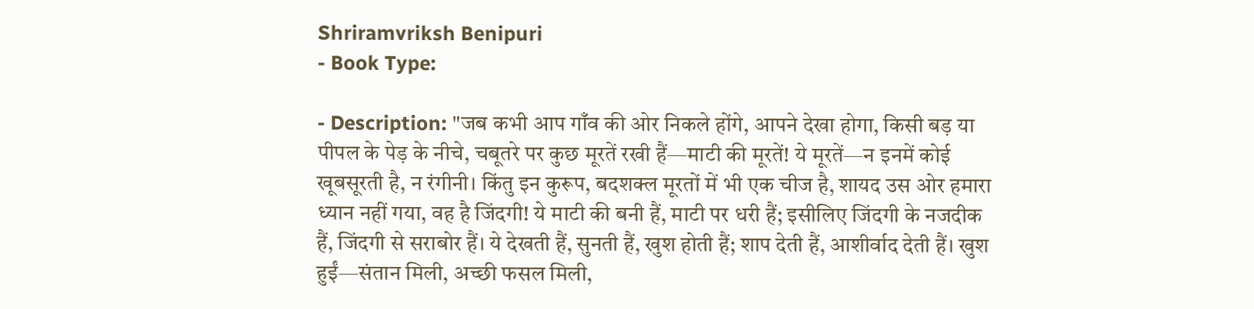Shriramvriksh Benipuri
- Book Type:

- Description: "जब कभी आप गाँव की ओर निकले होंगे, आपने देखा होगा, किसी बड़ या पीपल के पेड़ के नीचे, चबूतरे पर कुछ मूरतें रखी हैं—माटी की मूरतें! ये मूरतें—न इनमें कोई खूबसूरती है, न रंगीनी। किंतु इन कुरूप, बदशक्ल मूरतों में भी एक चीज है, शायद उस ओर हमारा ध्यान नहीं गया, वह है जिंदगी! ये माटी की बनी हैं, माटी पर धरी हैं; इसीलिए जिंदगी के नजदीक हैं, जिंदगी से सराबोर हैं। ये देखती हैं, सुनती हैं, खुश होती हैं; शाप देती हैं, आशीर्वाद देती हैं। खुश हुईं—संतान मिली, अच्छी फसल मिली,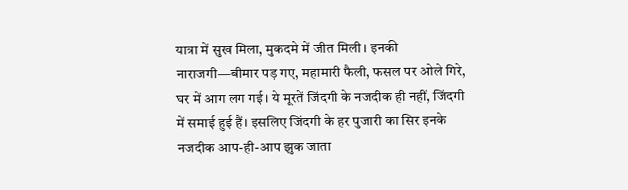यात्रा में सुख मिला, मुकदमे में जीत मिली। इनकी नाराजगी—बीमार पड़ गए, महामारी फैली, फसल पर ओले गिरे, घर में आग लग गई। ये मूरतें जिंदगी के नजदीक ही नहीं, जिंदगी में समाई हुई हैं। इसलिए जिंदगी के हर पुजारी का सिर इनके नजदीक आप-ही-आप झुक जाता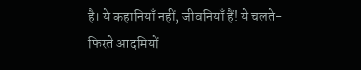है। ये कहानियाँ नहीं, जीवनियाँ हैं! ये चलते-फिरते आदमियों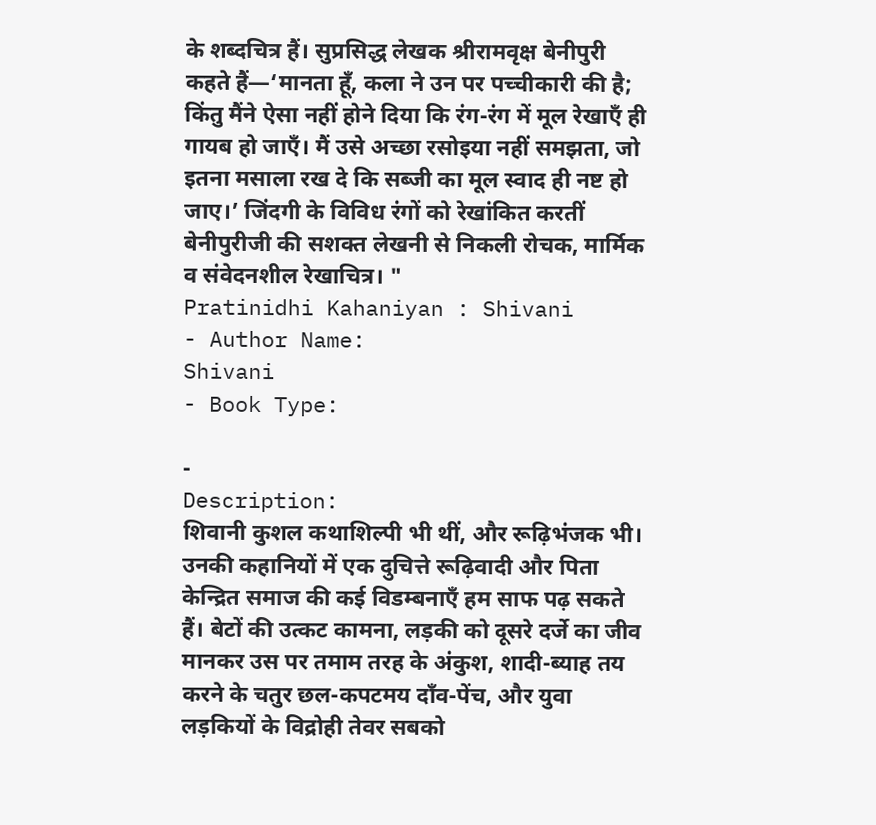के शब्दचित्र हैं। सुप्रसिद्ध लेखक श्रीरामवृक्ष बेनीपुरी कहते हैं—‘मानता हूँ, कला ने उन पर पच्चीकारी की है; किंतु मैंने ऐसा नहीं होने दिया कि रंग-रंग में मूल रेखाएँ ही गायब हो जाएँ। मैं उसे अच्छा रसोइया नहीं समझता, जो इतना मसाला रख दे कि सब्जी का मूल स्वाद ही नष्ट हो जाए।’ जिंदगी के विविध रंगों को रेखांकित करतीं बेनीपुरीजी की सशक्त लेखनी से निकली रोचक, मार्मिक व संवेदनशील रेखाचित्र। "
Pratinidhi Kahaniyan : Shivani
- Author Name:
Shivani
- Book Type:

-
Description:
शिवानी कुशल कथाशिल्पी भी थीं, और रूढ़िभंजक भी। उनकी कहानियों में एक दुचित्ते रूढ़िवादी और पिता केन्द्रित समाज की कई विडम्बनाएँ हम साफ पढ़ सकते हैं। बेटों की उत्कट कामना, लड़की को दूसरे दर्जे का जीव मानकर उस पर तमाम तरह के अंकुश, शादी-ब्याह तय करने के चतुर छल-कपटमय दाँव-पेंच, और युवा लड़कियों के विद्रोही तेवर सबको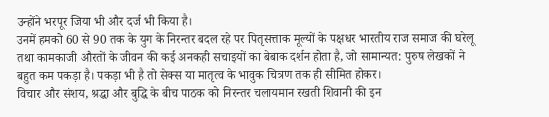उन्होंने भरपूर जिया भी और दर्ज भी किया है।
उनमें हमको 60 से 90 तक के युग के निरन्तर बदल रहे पर पितृसत्ताक मूल्यों के पक्षधर भारतीय राज समाज की घरेलू तथा कामकाजी औरतों के जीवन की कई अनकही सचाइयों का बेबाक दर्शन होता है, जो सामान्यत: पुरुष लेखकों ने बहुत कम पकड़ा है। पकड़ा भी है तो सेक्स या मातृत्व के भावुक चित्रण तक ही सीमित होकर।
विचार और संशय, श्रद्धा और बुद्धि के बीच पाठक को निरन्तर चलायमान रखती शिवानी की इन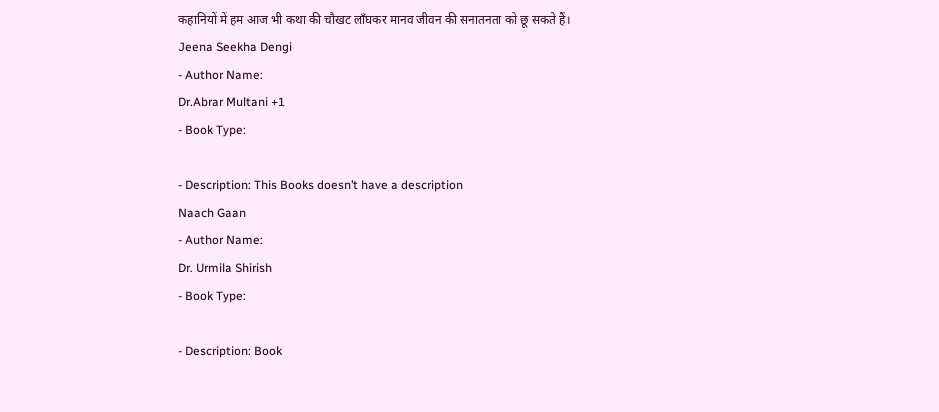कहानियों में हम आज भी कथा की चौखट लाँघकर मानव जीवन की सनातनता को छू सकते हैं।
Jeena Seekha Dengi
- Author Name:
Dr.Abrar Multani +1
- Book Type:

- Description: This Books doesn’t have a description
Naach Gaan
- Author Name:
Dr. Urmila Shirish
- Book Type:

- Description: Book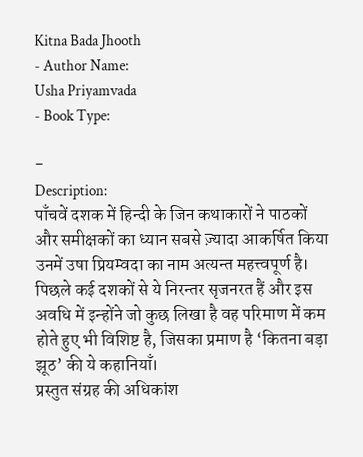Kitna Bada Jhooth
- Author Name:
Usha Priyamvada
- Book Type:

-
Description:
पाँचवें दशक में हिन्दी के जिन कथाकारों ने पाठकों और समीक्षकों का ध्यान सबसे ज़्यादा आकर्षित किया उनमें उषा प्रियम्वदा का नाम अत्यन्त महत्त्वपूर्ण है। पिछले कई दशकों से ये निरन्तर सृजनरत हैं और इस अवधि में इन्होंने जो कुछ लिखा है वह परिमाण में कम होते हुए भी विशिष्ट है, जिसका प्रमाण है ‘कितना बड़ा झूठ’ की ये कहानियाँ।
प्रस्तुत संग्रह की अधिकांश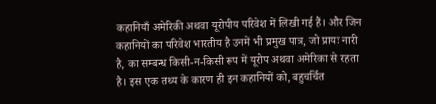कहानियाँ अमेरिकी अथवा यूरोपीय परिवेश में लिखी गई हैं। और जिन कहानियों का परिवेश भारतीय है उनमें भी प्रमुख पात्र, जो प्रायः नारी है, का सम्बन्ध किसी-न-किसी रूप में यूरोप अथवा अमेरिका से रहता है। इस एक तथ्य के कारण ही इन कहानियों को, बहुचर्चित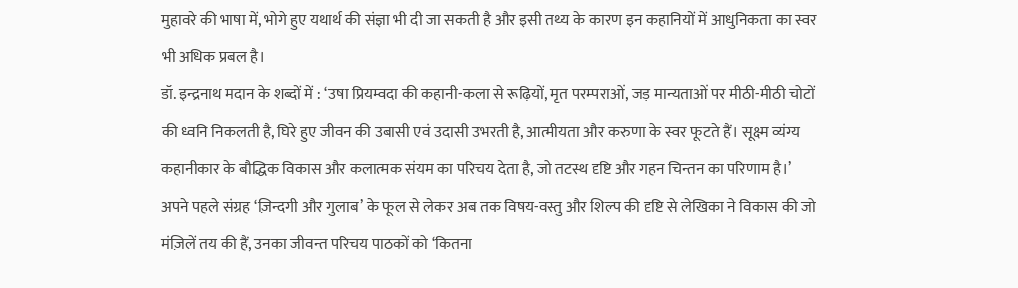मुहावरे की भाषा में, भोगे हुए यथार्थ की संज्ञा भी दी जा सकती है और इसी तथ्य के कारण इन कहानियों में आधुनिकता का स्वर भी अधिक प्रबल है।
डॉ. इन्द्रनाथ मदान के शब्दों में : ‘उषा प्रियम्वदा की कहानी-कला से रूढ़ियों, मृत परम्पराओं, जड़ मान्यताओं पर मीठी-मीठी चोटों की ध्वनि निकलती है, घिरे हुए जीवन की उबासी एवं उदासी उभरती है, आत्मीयता और करुणा के स्वर फूटते हैं। सूक्ष्म व्यंग्य कहानीकार के बौद्धिक विकास और कलात्मक संयम का परिचय देता है, जो तटस्थ दृष्टि और गहन चिन्तन का परिणाम है।’
अपने पहले संग्रह ‘ज़िन्दगी और गुलाब’ के फूल से लेकर अब तक विषय-वस्तु और शिल्प की दृष्टि से लेखिका ने विकास की जो मंज़िलें तय की हैं, उनका जीवन्त परिचय पाठकों को ‘कितना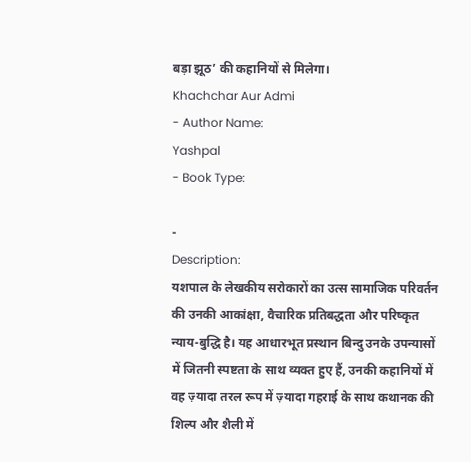बड़ा झूठ’ की कहानियों से मिलेगा।
Khachchar Aur Admi
- Author Name:
Yashpal
- Book Type:

-
Description:
यशपाल के लेखकीय सरोकारों का उत्स सामाजिक परिवर्तन की उनकी आकांक्षा, वैचारिक प्रतिबद्धता और परिष्कृत न्याय-बुद्धि है। यह आधारभूत प्रस्थान बिन्दु उनके उपन्यासों में जितनी स्पष्टता के साथ व्यक्त हुए हैं, उनकी कहानियों में वह ज़्यादा तरल रूप में ज़्यादा गहराई के साथ कथानक की शिल्प और शैली में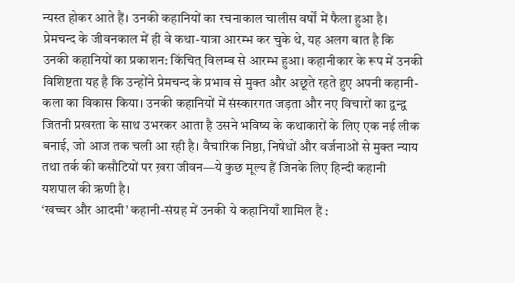न्यस्त होकर आते हैं। उनकी कहानियों का रचनाकाल चालीस वर्षों में फैला हुआ है। प्रेमचन्द के जीवनकाल में ही वे कथा-यात्रा आरम्भ कर चुके थे, यह अलग बात है कि उनकी कहानियों का प्रकाशन: किंचित् विलम्ब से आरम्भ हुआ। कहानीकार के रूप में उनकी विशिष्टता यह है कि उन्होंने प्रेमचन्द के प्रभाव से मुक्त और अछूते रहते हुए अपनी कहानी-कला का विकास किया। उनकी कहानियों में संस्कारगत जड़ता और नए विचारों का द्वन्द्व जितनी प्रखरता के साथ उभरकर आता है उसने भविष्य के कथाकारों के लिए एक नई लीक बनाई, जो आज तक चली आ रही है। वैचारिक निष्ठा, निषेधों और वर्जनाओं से मुक्त न्याय तथा तर्क की कसौटियों पर ख़रा जीवन—ये कुछ मूल्य हैं जिनके लिए हिन्दी कहानी यशपाल की ऋणी है।
‘खच्चर और आदमी’ कहानी-संग्रह में उनकी ये कहानियाँ शामिल हैं :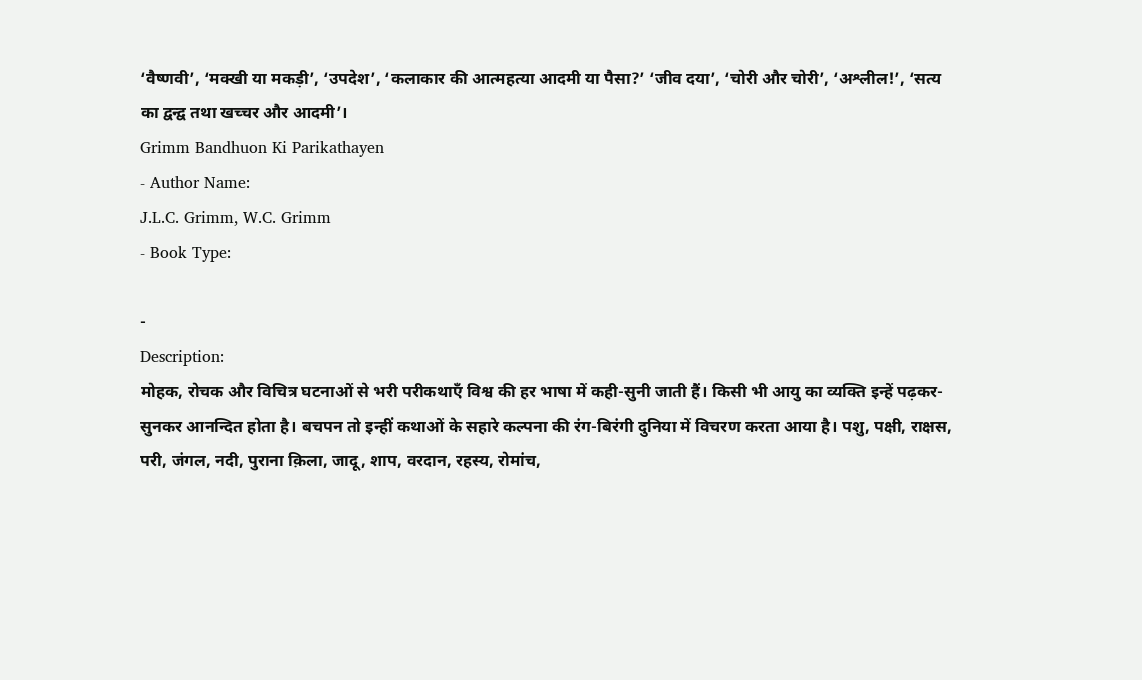‘वैष्णवी’, ‘मक्खी या मकड़ी’, ‘उपदेश’, ‘कलाकार की आत्महत्या आदमी या पैसा?’ ‘जीव दया’, ‘चोरी और चोरी’, ‘अश्लील!’, ‘सत्य का द्वन्द्व तथा खच्चर और आदमी’।
Grimm Bandhuon Ki Parikathayen
- Author Name:
J.L.C. Grimm, W.C. Grimm
- Book Type:

-
Description:
मोहक, रोचक और विचित्र घटनाओं से भरी परीकथाएँ विश्व की हर भाषा में कही-सुनी जाती हैं। किसी भी आयु का व्यक्ति इन्हें पढ़कर-सुनकर आनन्दित होता है। बचपन तो इन्हीं कथाओं के सहारे कल्पना की रंग-बिरंगी दुनिया में विचरण करता आया है। पशु, पक्षी, राक्षस, परी, जंगल, नदी, पुराना क़िला, जादू, शाप, वरदान, रहस्य, रोमांच,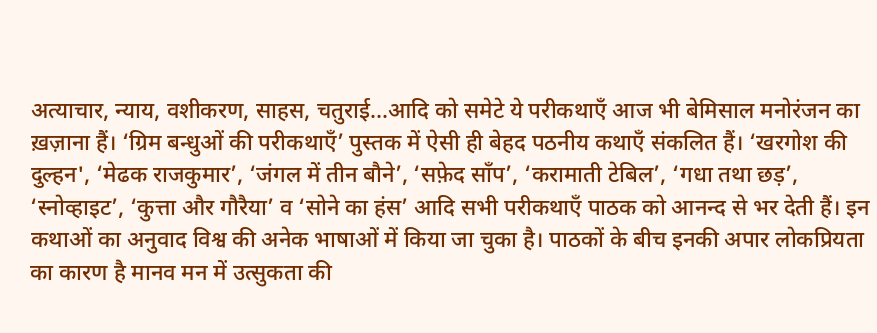अत्याचार, न्याय, वशीकरण, साहस, चतुराई...आदि को समेटे ये परीकथाएँ आज भी बेमिसाल मनोरंजन का ख़ज़ाना हैं। ‘ग्रिम बन्धुओं की परीकथाएँ’ पुस्तक में ऐसी ही बेहद पठनीय कथाएँ संकलित हैं। ‘खरगोश की दुल्हन', ‘मेढक राजकुमार’, ‘जंगल में तीन बौने’, ‘सफ़ेद साँप’, ‘करामाती टेबिल’, ‘गधा तथा छड़’, ‘स्नोव्हाइट’, ‘कुत्ता और गौरैया’ व ‘सोने का हंस’ आदि सभी परीकथाएँ पाठक को आनन्द से भर देती हैं। इन कथाओं का अनुवाद विश्व की अनेक भाषाओं में किया जा चुका है। पाठकों के बीच इनकी अपार लोकप्रियता का कारण है मानव मन में उत्सुकता की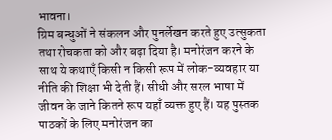भावना।
ग्रिम बन्धुओं ने संकलन और पुनर्लेखन करते हुए उत्सुकता तथा रोचकता को और बढ़ा दिया है। मनोरंजन करने के साथ ये कथाएँ किसी न किसी रूप में लोक-व्यवहार या नीति की शिक्षा भी देती हैं। सीधी और सरल भाषा में जीवन के जाने कितने रूप यहाँ व्यक्त हुए हैं। यह पुस्तक पाठकों के लिए मनोरंजन का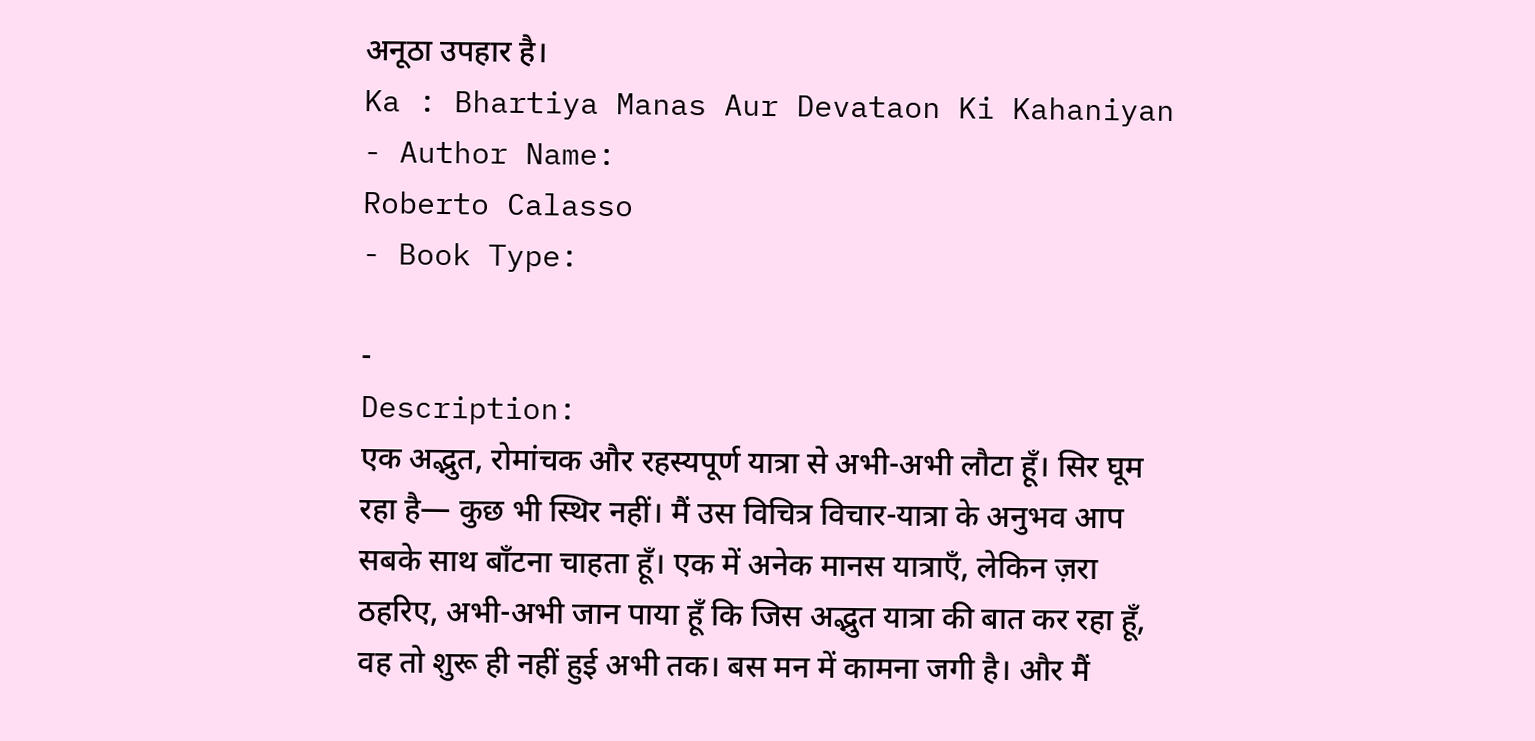अनूठा उपहार है।
Ka : Bhartiya Manas Aur Devataon Ki Kahaniyan
- Author Name:
Roberto Calasso
- Book Type:

-
Description:
एक अद्भुत, रोमांचक और रहस्यपूर्ण यात्रा से अभी-अभी लौटा हूँ। सिर घूम रहा है— कुछ भी स्थिर नहीं। मैं उस विचित्र विचार-यात्रा के अनुभव आप सबके साथ बाँटना चाहता हूँ। एक में अनेक मानस यात्राएँ, लेकिन ज़रा ठहरिए, अभी-अभी जान पाया हूँ कि जिस अद्भुत यात्रा की बात कर रहा हूँ, वह तो शुरू ही नहीं हुई अभी तक। बस मन में कामना जगी है। और मैं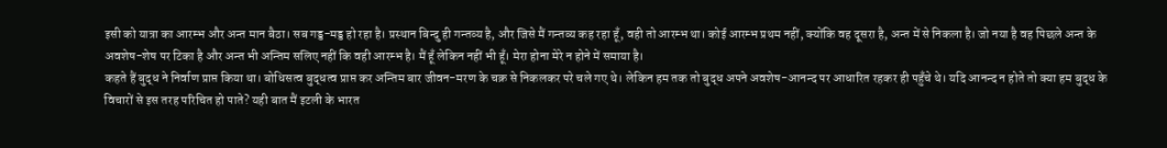इसी को यात्रा का आरम्भ और अन्त मान बैठा। सब गड्ड-मड्ड हो रहा है। प्रस्थान बिन्दु ही गन्तव्य है, और जिसे मैं गन्तव्य कह रहा हूँ, वही तो आरम्भ था। कोई आरम्भ प्रथम नहीं, क्योंकि वह दूसरा है, अन्त में से निकला है। जो नया है वह पिछले अन्त के अवशेष-शेष पर टिका है और अन्त भी अन्तिम सलिए नहीं कि वही आरम्भ है। मैं हूँ लेकिन नहीं भी हूँ। मेरा होना मेरे न होने में समाया है।
कहते हैं बुद्ध ने निर्वाण प्राप्त किया था। बोधिसत्व बुद्धत्व प्राप्त कर अन्तिम बार जीवन-मरण के चक्र से निकलकर परे चले गए थे। लेकिन हम तक तो बुद्ध अपने अवशेष-आनन्द पर आधारित रहकर ही पहुँचे थे। यदि आनन्द न होते तो क्या हम बुद्ध के विचारों से इस तरह परिचित हो पाते? यही बात मैं इटली के भारत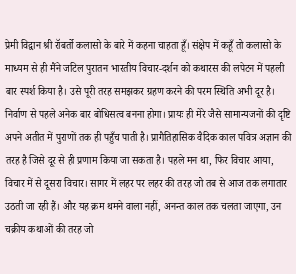प्रेमी विद्वान श्री रॉबर्तो कलासो के बारे में कहना चाहता हूँ। संक्षेप में कहूँ तो कलासो के माध्यम से ही मैंने जटिल पुरातन भारतीय विचार-दर्शन को कथारस की लपेटन में पहली बार स्पर्श किया है। उसे पूरी तरह समझकर ग्रहण करने की परम स्थिति अभी दूर है। निर्वाण से पहले अनेक बार बोधिसत्व बनना होगा। प्रायः ही मेरे जैसे सामान्यजनों की दृष्टि अपने अतीत में पुराणों तक ही पहुँच पाती है। प्रागैतिहासिक वैदिक काल पवित्र अज्ञान की तरह है जिसे दूर से ही प्रणाम किया जा सकता है। पहले मन था, फिर विचार आया, विचार में से दूसरा विचार। सागर में लहर पर लहर की तरह जो तब से आज तक लगातार उठती जा रही हैं। और यह क्रम थमने वाला नहीं, अनन्त काल तक चलता जाएगा, उन चक्रीय कथाओं की तरह जो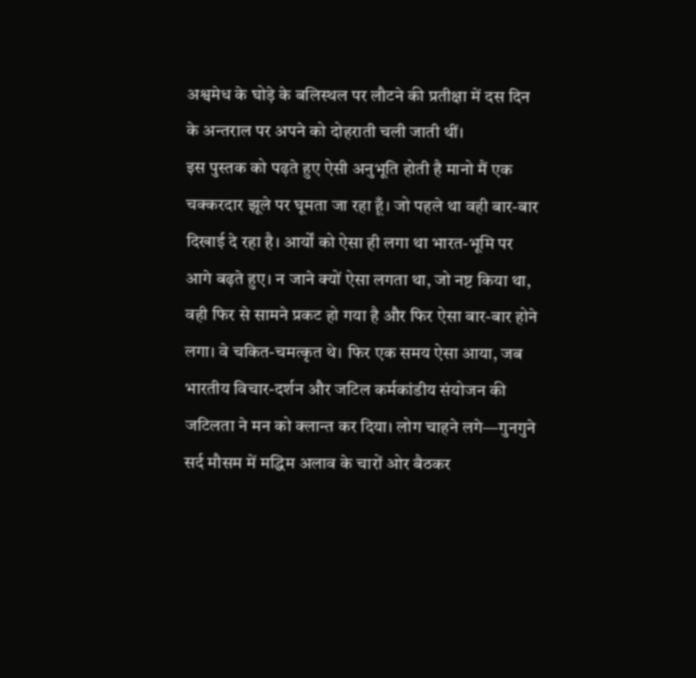अश्वमेध के घोड़े के बलिस्थल पर लौटने की प्रतीक्षा में दस दिन के अन्तराल पर अपने को दोहराती चली जाती थीं।
इस पुस्तक को पढ़ते हुए ऐसी अनुभूति होती है मानो मैं एक चक्करदार झूले पर घूमता जा रहा हूँ। जो पहले था वही बार-बार दिखाई दे रहा है। आर्यों को ऐसा ही लगा था भारत-भूमि पर आगे बढ़ते हुए। न जाने क्यों ऐसा लगता था, जो नष्ट किया था, वही फिर से सामने प्रकट हो गया है और फिर ऐसा बार-बार होने लगा। वे चकित-चमत्कृत थे। फिर एक समय ऐसा आया, जब भारतीय विचार-दर्शन और जटिल कर्मकांडीय संयोजन की जटिलता ने मन को क्लान्त कर दिया। लोग चाहने लगे—गुनगुने सर्द मौसम में मद्धिम अलाव के चारों ओर बैठकर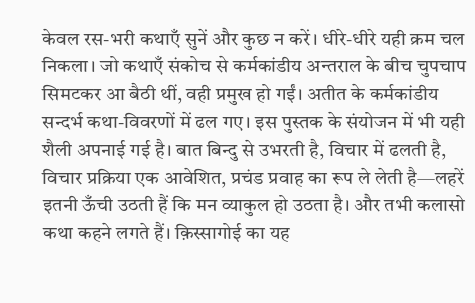केवल रस-भरी कथाएँ सुनें और कुछ न करें। धीरे-धीरे यही क्रम चल निकला। जो कथाएँ संकोच से कर्मकांडीय अन्तराल के बीच चुपचाप सिमटकर आ बैठी थीं, वही प्रमुख हो गईं। अतीत के कर्मकांडीय सन्दर्भ कथा-विवरणों में ढल गए। इस पुस्तक के संयोजन में भी यही शैली अपनाई गई है। बात बिन्दु से उभरती है, विचार में ढलती है, विचार प्रक्रिया एक आवेशित, प्रचंड प्रवाह का रूप ले लेती है—लहरें इतनी ऊँची उठती हैं कि मन व्याकुल हो उठता है। और तभी कलासो कथा कहने लगते हैं। क़िस्सागोई का यह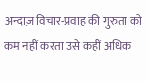अन्दाज़ विचार-प्रवाह की गुरुता को कम नहीं करता उसे कहीं अधिक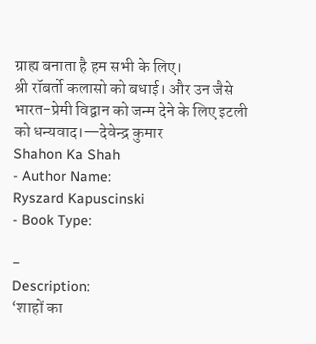ग्राह्य बनाता है हम सभी के लिए।
श्री रॉबर्तो कलासो को बधाई। और उन जैसे भारत-प्रेमी विद्वान को जन्म देने के लिए इटली को धन्यवाद।—देवेन्द्र कुमार
Shahon Ka Shah
- Author Name:
Ryszard Kapuscinski
- Book Type:

-
Description:
‘शाहों का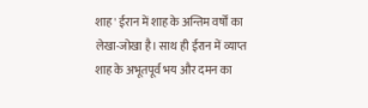शाह' ईरान में शाह के अन्तिम वर्षों का लेखा-जोखा है। साथ ही ईरान में व्याप्त शाह के अभूतपूर्व भय और दमन का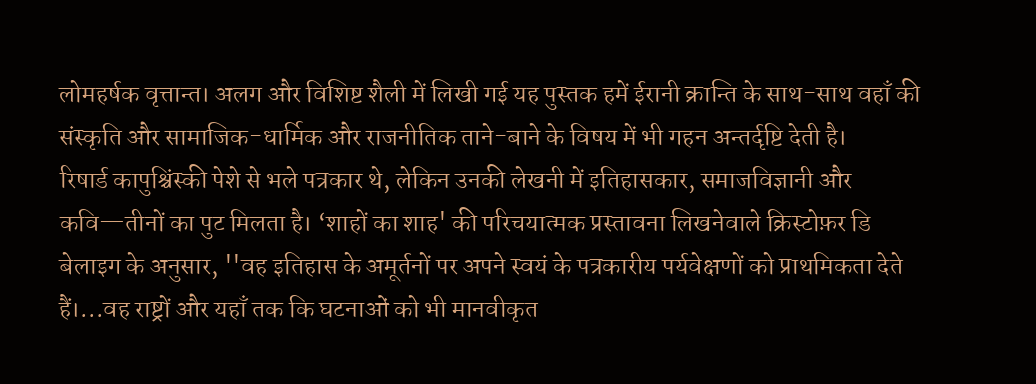लोमहर्षक वृत्तान्त। अलग और विशिष्ट शैली में लिखी गई यह पुस्तक हमें ईरानी क्रान्ति के साथ-साथ वहाँ की संस्कृति और सामाजिक-धार्मिक और राजनीतिक ताने-बाने के विषय में भी गहन अन्तर्दृष्टि देती है।
रिषार्ड कापुश्चिंस्की पेशे से भले पत्रकार थे, लेकिन उनकी लेखनी में इतिहासकार, समाजविज्ञानी और कवि—तीनों का पुट मिलता है। ‘शाहों का शाह' की परिचयात्मक प्रस्तावना लिखनेवाले क्रिस्टोफ़र डि बेलाइग के अनुसार, ''वह इतिहास के अमूर्तनों पर अपने स्वयं के पत्रकारीय पर्यवेक्षणों को प्राथमिकता देते हैं।...वह राष्ट्रों और यहाँ तक कि घटनाओं को भी मानवीकृत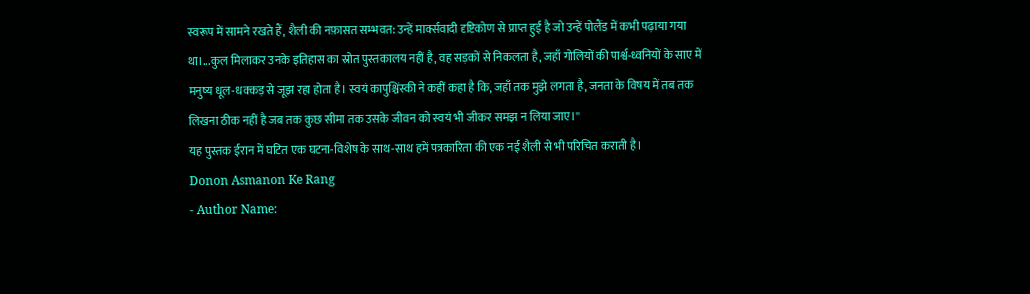स्वरूप में सामने रखते हैं, शैली की नफ़ासत सम्भवत: उन्हें मार्क्सवादी दृष्टिकोण से प्राप्त हुई है जो उन्हें पोलैंड में कभी पढ़ाया गया था।...कुल मिलाकर उनके इतिहास का स्रोत पुस्तकालय नहीं है, वह सड़कों से निकलता है, जहाँ गोलियों की पार्श्व-ध्वनियों के साए में मनुष्य धूल-धक्कड़ से जूझ रहा होता है। स्वयं कापुश्चिंस्की ने कहीं कहा है कि, जहाँ तक मुझे लगता है, जनता के विषय में तब तक लिखना ठीक नहीं है जब तक कुछ सीमा तक उसके जीवन को स्वयं भी जीकर समझ न लिया जाए।''
यह पुस्तक ईरान में घटित एक घटना-विशेष के साथ-साथ हमें पत्रकारिता की एक नई शैली से भी परिचित कराती है।
Donon Asmanon Ke Rang
- Author Name: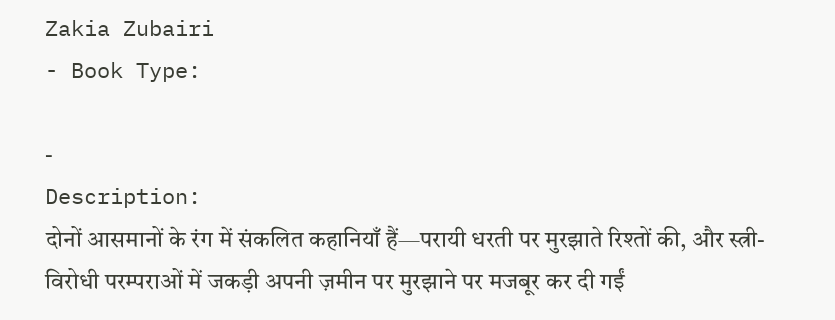Zakia Zubairi
- Book Type:

-
Description:
दोनों आसमानों के रंग में संकलित कहानियाँ हैं—परायी धरती पर मुरझाते रिश्तों की, और स्त्री-विरोधी परम्पराओं में जकड़ी अपनी ज़मीन पर मुरझाने पर मजबूर कर दी गईं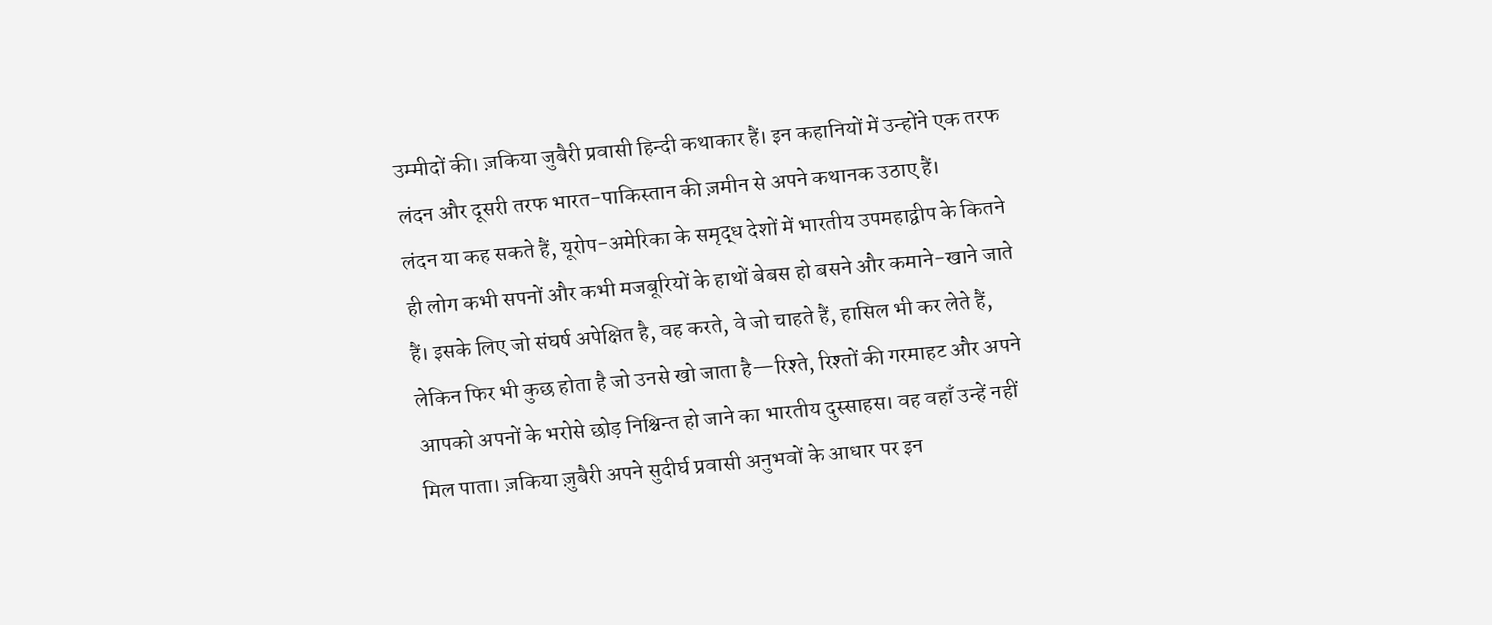उम्मीदों की। ज़किया जुबैरी प्रवासी हिन्दी कथाकार हैं। इन कहानियों में उन्होंने एक तरफ लंदन और दूसरी तरफ भारत-पाकिस्तान की ज़मीन से अपने कथानक उठाए हैं।
लंदन या कह सकते हैं, यूरोप-अमेरिका के समृद्ध देशों में भारतीय उपमहाद्वीप के कितने ही लोग कभी सपनों और कभी मजबूरियों के हाथों बेबस हो बसने और कमाने-खाने जाते हैं। इसके लिए जो संघर्ष अपेक्षित है, वह करते, वे जो चाहते हैं, हासिल भी कर लेते हैं, लेकिन फिर भी कुछ होता है जो उनसे खो जाता है—रिश्ते, रिश्तों की गरमाहट और अपने आपको अपनों के भरोसे छोड़ निश्चिन्त हो जाने का भारतीय दुस्साहस। वह वहाँ उन्हें नहीं मिल पाता। ज़किया ज़ुबैरी अपने सुदीर्घ प्रवासी अनुभवों के आधार पर इन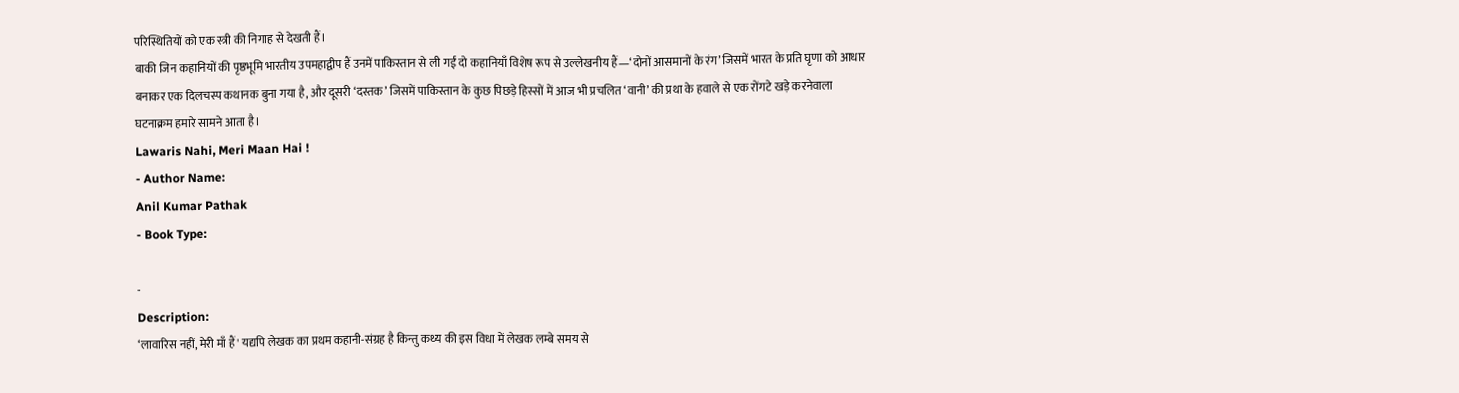परिस्थितियों को एक स्त्री की निगाह से देखती हैं।
बाकी जिन कहानियों की पृष्ठभूमि भारतीय उपमहाद्वीप हैं उनमें पाकिस्तान से ली गईं दो कहानियाँ विशेष रूप से उल्लेखनीय हैं—‘दोनों आसमानों के रंग’ जिसमें भारत के प्रति घृणा को आधार बनाकर एक दिलचस्प कथानक बुना गया है, और दूसरी ‘दस्तक’ जिसमें पाकिस्तान के कुछ पिछड़े हिस्सों में आज भी प्रचलित ‘वानी’ की प्रथा के हवाले से एक रोंगटे खड़े करनेवाला घटनाक्रम हमारे सामने आता है।
Lawaris Nahi, Meri Maan Hai !
- Author Name:
Anil Kumar Pathak
- Book Type:

-
Description:
‘लावारिस नहीं, मेरी माँ हैं' यद्यपि लेखक का प्रथम कहानी-संग्रह है किन्तु कथ्य की इस विधा में लेखक लम्बे समय से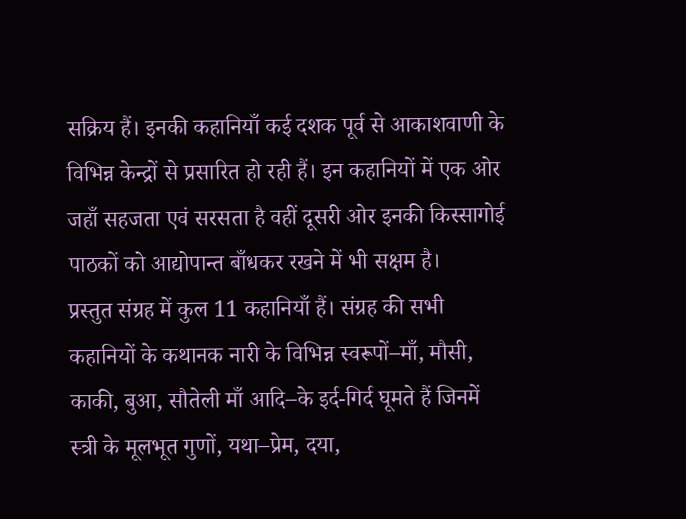सक्रिय हैं। इनकी कहानियाँ कई दशक पूर्व से आकाशवाणी के विभिन्न केन्द्रों से प्रसारित हो रही हैं। इन कहानियों में एक ओर जहाँ सहजता एवं सरसता है वहीं दूसरी ओर इनकी किस्सागोई पाठकों को आद्योपान्त बाँधकर रखने में भी सक्षम है।
प्रस्तुत संग्रह में कुल 11 कहानियाँ हैं। संग्रह की सभी कहानियों के कथानक नारी के विभिन्न स्वरूपों–माँ, मौसी, काकी, बुआ, सौतेली माँ आदि–के इर्द-गिर्द घूमते हैं जिनमें स्त्री के मूलभूत गुणों, यथा–प्रेम, दया,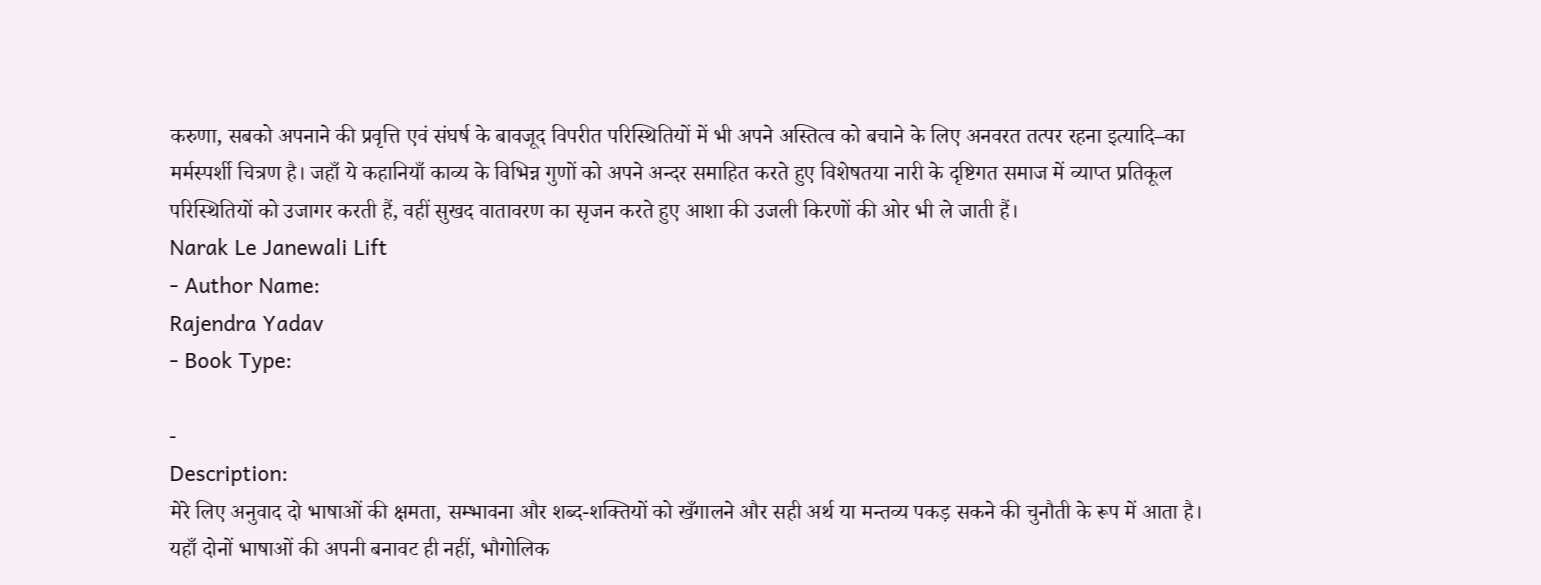करुणा, सबको अपनाने की प्रवृत्ति एवं संघर्ष के बावजूद विपरीत परिस्थितियों में भी अपने अस्तित्व को बचाने के लिए अनवरत तत्पर रहना इत्यादि–का मर्मस्पर्शी चित्रण है। जहाँ ये कहानियाँ काव्य के विभिन्न गुणों को अपने अन्दर समाहित करते हुए विशेषतया नारी के दृष्टिगत समाज में व्याप्त प्रतिकूल परिस्थितियों को उजागर करती हैं, वहीं सुखद वातावरण का सृजन करते हुए आशा की उजली किरणों की ओर भी ले जाती हैं।
Narak Le Janewali Lift
- Author Name:
Rajendra Yadav
- Book Type:

-
Description:
मेरे लिए अनुवाद दो भाषाओं की क्षमता, सम्भावना और शब्द-शक्तियों को खँगालने और सही अर्थ या मन्तव्य पकड़ सकने की चुनौती के रूप में आता है। यहाँ दोनों भाषाओं की अपनी बनावट ही नहीं, भौगोलिक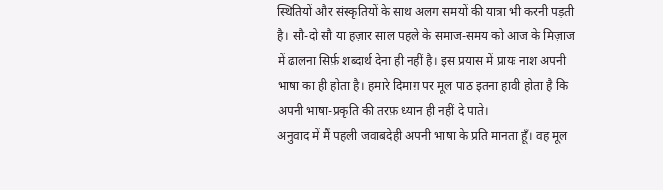स्थितियों और संस्कृतियों के साथ अलग समयों की यात्रा भी करनी पड़ती है। सौ-दो सौ या हज़ार साल पहले के समाज-समय को आज के मिज़ाज में ढालना सिर्फ़ शब्दार्थ देना ही नहीं है। इस प्रयास में प्रायः नाश अपनी भाषा का ही होता है। हमारे दिमाग़ पर मूल पाठ इतना हावी होता है कि अपनी भाषा-प्रकृति की तरफ़ ध्यान ही नहीं दे पाते।
अनुवाद में मैं पहली जवाबदेही अपनी भाषा के प्रति मानता हूँ। वह मूल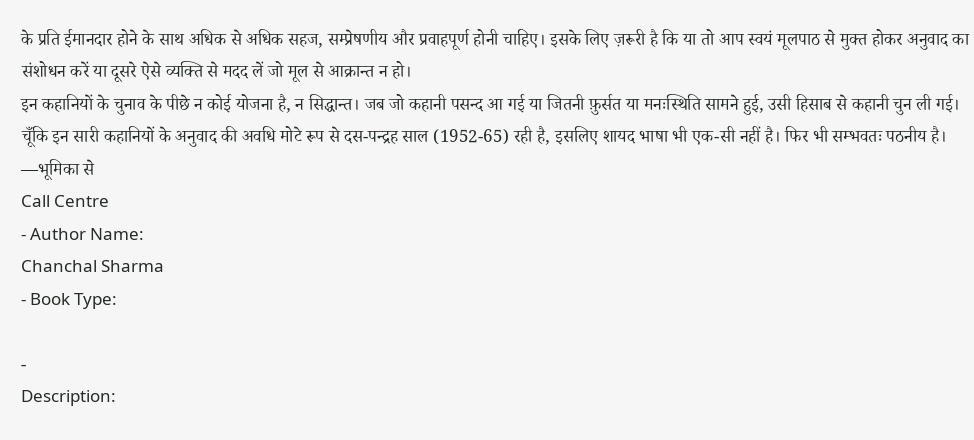के प्रति ईमानदार होने के साथ अधिक से अधिक सहज, सम्प्रेषणीय और प्रवाहपूर्ण होनी चाहिए। इसके लिए ज़रूरी है कि या तो आप स्वयं मूलपाठ से मुक्त होकर अनुवाद का संशोधन करें या दूसरे ऐसे व्यक्ति से मदद लें जो मूल से आक्रान्त न हो।
इन कहानियों के चुनाव के पीछे न कोई योजना है, न सिद्धान्त। जब जो कहानी पसन्द आ गई या जितनी फ़ुर्सत या मनःस्थिति सामने हुई, उसी हिसाब से कहानी चुन ली गई। चूँकि इन सारी कहानियों के अनुवाद की अवधि मोटे रूप से दस-पन्द्रह साल (1952-65) रही है, इसलिए शायद भाषा भी एक-सी नहीं है। फिर भी सम्भवतः पठनीय है।
—भूमिका से
Call Centre
- Author Name:
Chanchal Sharma
- Book Type:

-
Description: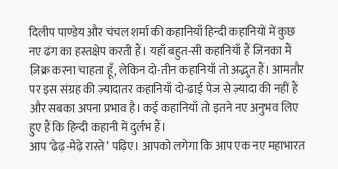दिलीप पाण्डेय और चंचल शर्मा की कहानियाँ हिन्दी कहानियों में कुछ नए ढंग का हस्तक्षेप करती हैं। यहाँ बहुत-सी कहानियाँ हैं जिनका मैं ज़िक्र करना चाहता हूँ, लेकिन दो-तीन कहानियाँ तो अद्भुत हैं। आमतौर पर इस संग्रह की ज़्यादातर कहानियाँ दो-ढाई पेज से ज़्यादा की नहीं हैं और सबका अपना प्रभाव है। कई कहानियाँ तो इतने नए अनुभव लिए हुए हैं कि हिन्दी कहानी में दुर्लभ हैं।
आप ‘ढेढ़-मेढ़े रास्ते’ पढ़िए। आपको लगेगा कि आप एक नए महाभारत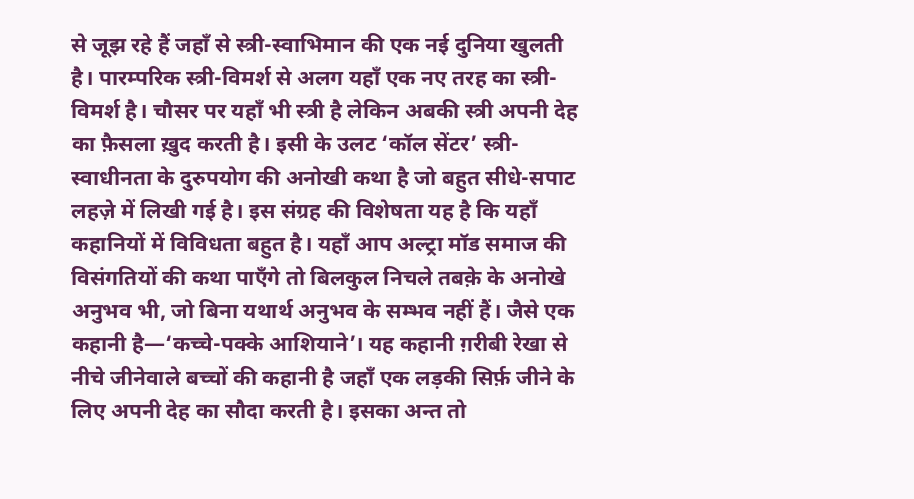से जूझ रहे हैं जहाँ से स्त्री-स्वाभिमान की एक नई दुनिया खुलती है। पारम्परिक स्त्री-विमर्श से अलग यहाँ एक नए तरह का स्त्री-विमर्श है। चौसर पर यहाँ भी स्त्री है लेकिन अबकी स्त्री अपनी देह का फ़ैसला ख़ुद करती है। इसी के उलट ‘कॉल सेंटर’ स्त्री-स्वाधीनता के दुरुपयोग की अनोखी कथा है जो बहुत सीधे-सपाट लहज़े में लिखी गई है। इस संग्रह की विशेषता यह है कि यहाँ कहानियों में विविधता बहुत है। यहाँ आप अल्ट्रा मॉड समाज की विसंगतियों की कथा पाएँगे तो बिलकुल निचले तबक़े के अनोखे अनुभव भी, जो बिना यथार्थ अनुभव के सम्भव नहीं हैं। जैसे एक कहानी है—‘कच्चे-पक्के आशियाने’। यह कहानी ग़रीबी रेखा से नीचे जीनेवाले बच्चों की कहानी है जहाँ एक लड़की सिर्फ़ जीने के लिए अपनी देह का सौदा करती है। इसका अन्त तो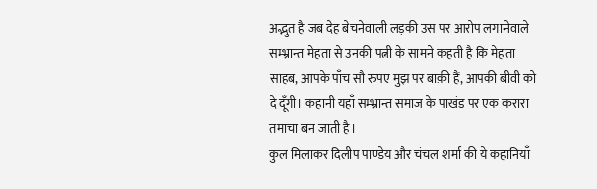अद्भुत है जब देह बेचनेवाली लड़की उस पर आरोप लगानेवाले सम्भ्रान्त मेहता से उनकी पत्नी के सामने कहती है कि मेहता साहब, आपके पाँच सौ रुपए मुझ पर बाक़ी हैं, आपकी बीवी को दे दूँगी। कहानी यहाँ सम्भ्रान्त समाज के पाखंड पर एक करारा तमाचा बन जाती है।
कुल मिलाकर दिलीप पाण्डेय और चंचल शर्मा की ये कहानियाँ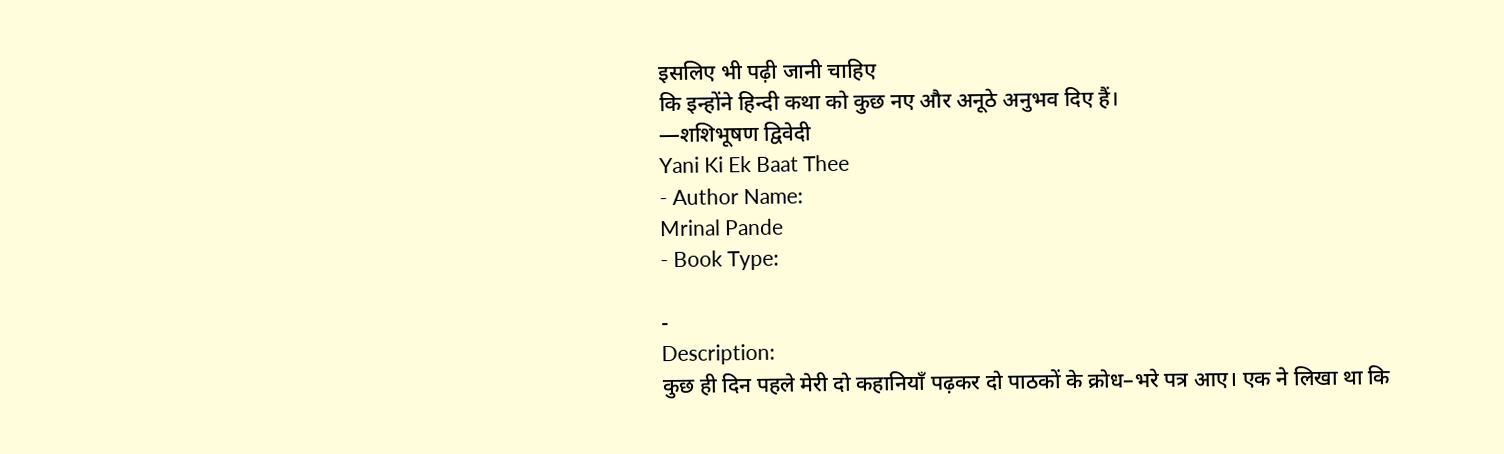इसलिए भी पढ़ी जानी चाहिए
कि इन्होंने हिन्दी कथा को कुछ नए और अनूठे अनुभव दिए हैं।
—शशिभूषण द्विवेदी
Yani Ki Ek Baat Thee
- Author Name:
Mrinal Pande
- Book Type:

-
Description:
कुछ ही दिन पहले मेरी दो कहानियाँ पढ़कर दो पाठकों के क्रोध–भरे पत्र आए। एक ने लिखा था कि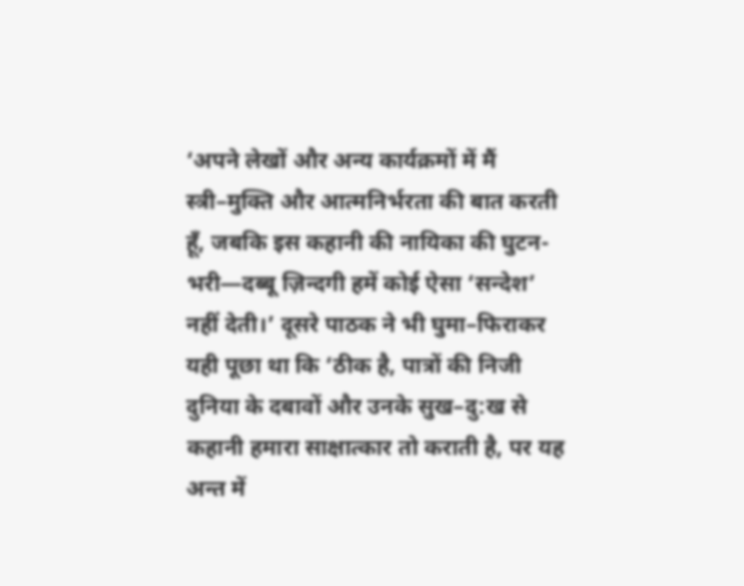‘अपने लेखों और अन्य कार्यक्रमों में मैं स्त्री–मुक्ति और आत्मनिर्भरता की बात करती हूँ, जबकि इस कहानी की नायिका की घुटन-भरी—दब्बू ज़िन्दगी हमें कोई ऐसा ‘सन्देश’ नहीं देती।’ दूसरे पाठक ने भी घुमा–फिराकर यही पूछा था कि ‘ठीक है, पात्रों की निजी दुनिया के दबावों और उनके सुख–दु:ख से कहानी हमारा साक्षात्कार तो कराती है, पर यह अन्त में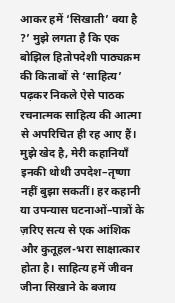आकर हमें ‘सिखाती’ क्या है ?’ मुझे लगता है कि एक बोझिल हितोपदेशी पाठ्यक्रम की किताबों से ‘साहित्य’ पढ़कर निकले ऐसे पाठक रचनात्मक साहित्य की आत्मा से अपरिचित ही रह आए हैं।
मुझे खेद है, मेरी कहानियाँ इनकी थोथी उपदेश–तृष्णा नहीं बुझा सकतीं। हर कहानी या उपन्यास घटनाओं–पात्रों के ज़रिए सत्य से एक आंशिक और कुतूहल-भरा साक्षात्कार होता है। साहित्य हमें जीवन जीना सिखाने के बजाय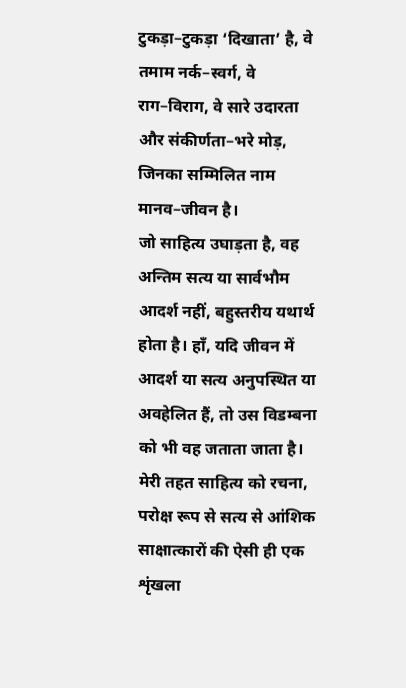टुकड़ा–टुकड़ा ‘दिखाता’ है, वे तमाम नर्क–स्वर्ग, वे राग–विराग, वे सारे उदारता और संकीर्णता–भरे मोड़, जिनका सम्मिलित नाम मानव–जीवन है।
जो साहित्य उघाड़ता है, वह अन्तिम सत्य या सार्वभौम आदर्श नहीं, बहुस्तरीय यथार्थ होता है। हाँ, यदि जीवन में आदर्श या सत्य अनुपस्थित या अवहेलित हैं, तो उस विडम्बना को भी वह जताता जाता है। मेरी तहत साहित्य को रचना, परोक्ष रूप से सत्य से आंशिक साक्षात्कारों की ऐसी ही एक शृंखला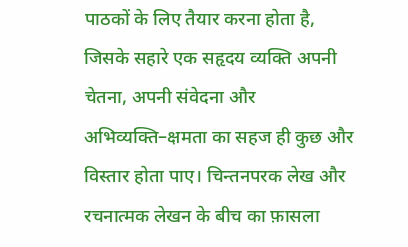पाठकों के लिए तैयार करना होता है, जिसके सहारे एक सहृदय व्यक्ति अपनी चेतना, अपनी संवेदना और अभिव्यक्ति–क्षमता का सहज ही कुछ और विस्तार होता पाए। चिन्तनपरक लेख और रचनात्मक लेखन के बीच का फ़ासला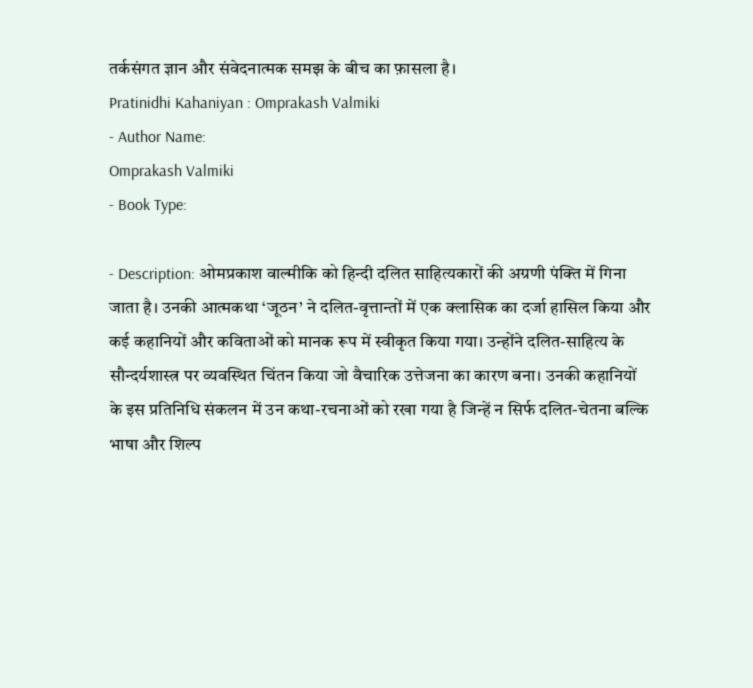तर्कसंगत ज्ञान और संवेदनात्मक समझ के बीच का फ़ासला है।
Pratinidhi Kahaniyan : Omprakash Valmiki
- Author Name:
Omprakash Valmiki
- Book Type:

- Description: ओमप्रकाश वाल्मीकि को हिन्दी दलित साहित्यकारों की अग्रणी पंक्ति में गिना जाता है। उनकी आत्मकथा ‘जूठन’ ने दलित-वृत्तान्तों में एक क्लासिक का दर्जा हासिल किया और कई कहानियों और कविताओं को मानक रूप में स्वीकृत किया गया। उन्होंने दलित-साहित्य के सौन्दर्यशास्त्र पर व्यवस्थित चिंतन किया जो वैचारिक उत्तेजना का कारण बना। उनकी कहानियों के इस प्रतिनिधि संकलन में उन कथा-रचनाओं को रखा गया है जिन्हें न सिर्फ दलित-चेतना बल्कि भाषा और शिल्प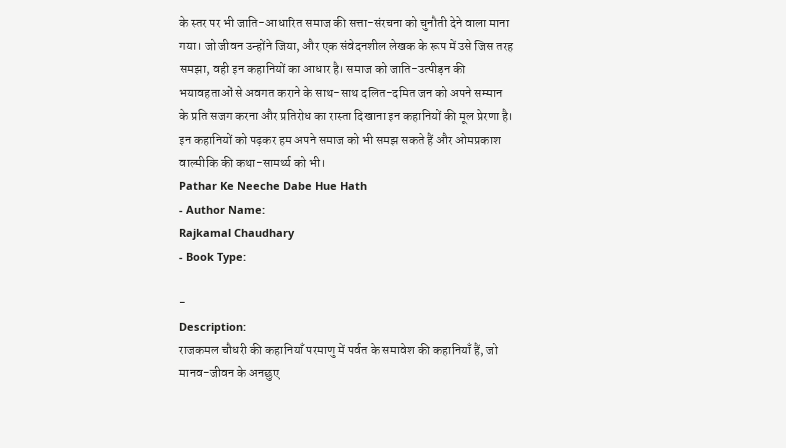के स्तर पर भी जाति-आधारित समाज की सत्ता-संरचना को चुनौती देने वाला माना गया। जो जीवन उन्होंने जिया, और एक संवेदनशील लेखक के रूप में उसे जिस तरह समझा, वही इन कहानियों का आधार है। समाज को जाति-उत्पीड़न की भयावहताओं से अवगत कराने के साथ-साथ दलित-दमित जन को अपने सम्मान के प्रति सजग करना और प्रतिरोध का रास्ता दिखाना इन कहानियों की मूल प्रेरणा है। इन कहानियों को पढ़कर हम अपने समाज को भी समझ सकते हैं और ओमप्रकाश वाल्मीकि की कथा-सामर्थ्य को भी।
Pathar Ke Neeche Dabe Hue Hath
- Author Name:
Rajkamal Chaudhary
- Book Type:

-
Description:
राजकमल चौधरी की कहानियाँ परमाणु में पर्वत के समावेश की कहानियाँ हैं, जो मानव-जीवन के अनछुए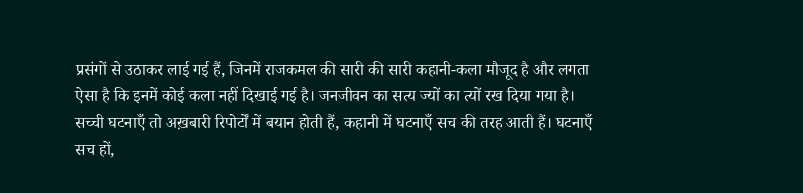प्रसंगों से उठाकर लाई गई हैं, जिनमें राजकमल की सारी की सारी कहानी-कला मौजूद है और लगता ऐसा है कि इनमें कोई कला नहीं दिखाई गई है। जनजीवन का सत्य ज्यों का त्यों रख दिया गया है। सच्ची घटनाएँ तो अख़बारी रिपोर्टों में बयान होती हैं, कहानी में घटनाएँ सच की तरह आती हैं। घटनाएँ सच हों,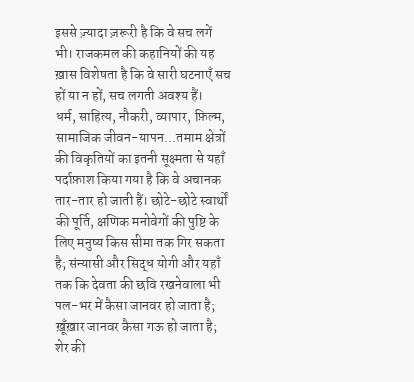इससे ज़्यादा ज़रूरी है कि वे सच लगें भी। राजकमल की कहानियों की यह ख़ास विशेषता है कि वे सारी घटनाएँ सच हों या न हों, सच लगती अवश्य हैं।
धर्म, साहित्य, नौकरी, व्यापार, फ़िल्म, सामाजिक जीवन-यापन...तमाम क्षेत्रों की विकृतियों का इतनी सूक्ष्मता से यहाँ पर्दाफ़ाश किया गया है कि वे अचानक तार-तार हो जाती हैं। छोटे-छोटे स्वार्थों की पूर्ति, क्षणिक मनोवेगों की पुष्टि के लिए मनुष्य किस सीमा तक गिर सकता है; संन्यासी और सिद्ध योगी और यहाँ तक कि देवता की छवि रखनेवाला भी पल-भर में कैसा जानवर हो जाता है; ख़ूँख़ार जानवर कैसा गऊ हो जाता है; शेर की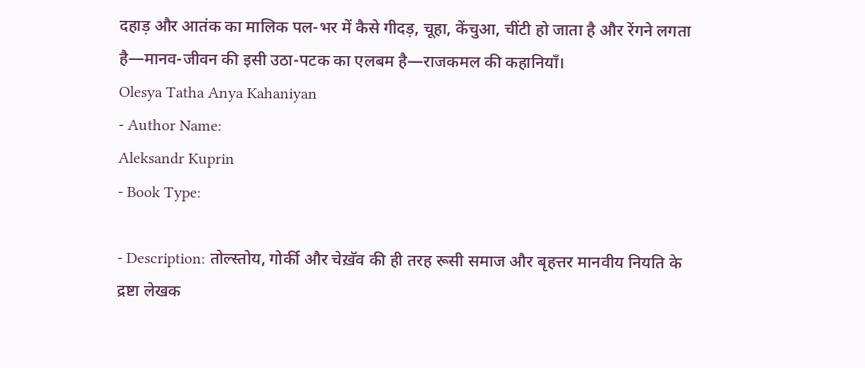दहाड़ और आतंक का मालिक पल-भर में कैसे गीदड़, चूहा, केंचुआ, चींटी हो जाता है और रेंगने लगता है—मानव-जीवन की इसी उठा-पटक का एलबम है—राजकमल की कहानियाँ।
Olesya Tatha Anya Kahaniyan
- Author Name:
Aleksandr Kuprin
- Book Type:

- Description: तोल्स्तोय, गोर्की और चेख़ॅव की ही तरह रूसी समाज और बृहत्तर मानवीय नियति के द्रष्टा लेखक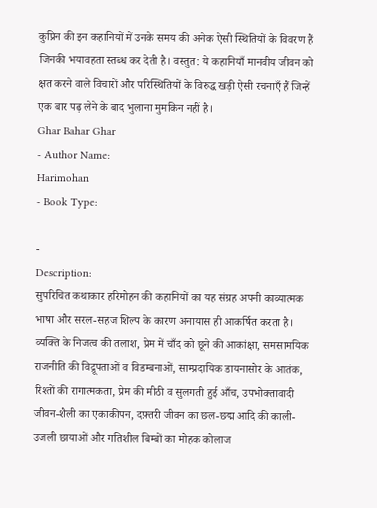कुप्रिन की इन कहानियों में उनके समय की अनेक ऐसी स्थितियों के विवरण हैं जिनकी भयावहता स्तब्ध कर देती है। वस्तुत: ये कहानियाँ मानवीय जीवन को क्षत करने वाले विचारों और परिस्थितियों के विरुद्ध खड़ी ऐसी रचनाएँ हैं जिन्हें एक बार पढ़ लेने के बाद भुलाना मुमकिन नहीं है।
Ghar Bahar Ghar
- Author Name:
Harimohan
- Book Type:

-
Description:
सुपरिचित कथाकार हरिमोहन की कहानियों का यह संग्रह अपनी काव्यात्मक भाषा और सरल-सहज शिल्प के कारण अनायास ही आकर्षित करता है।
व्यक्ति के निजत्व की तलाश, प्रेम में चाँद को छूने की आकांक्षा, समसामयिक राजनीति की विद्रूपताओं व विडम्बनाओं, साम्प्रदायिक डायनासोर के आतंक, रिश्तों की रागात्मकता, प्रेम की मीठी व सुलगती हुई आँच, उपभोक्तावादी जीवन-शैली का एकाकीपन, दफ़्तरी जीवन का छल-छद्म आदि की काली-उजली छायाओं और गतिशील बिम्बों का मोहक कोलाज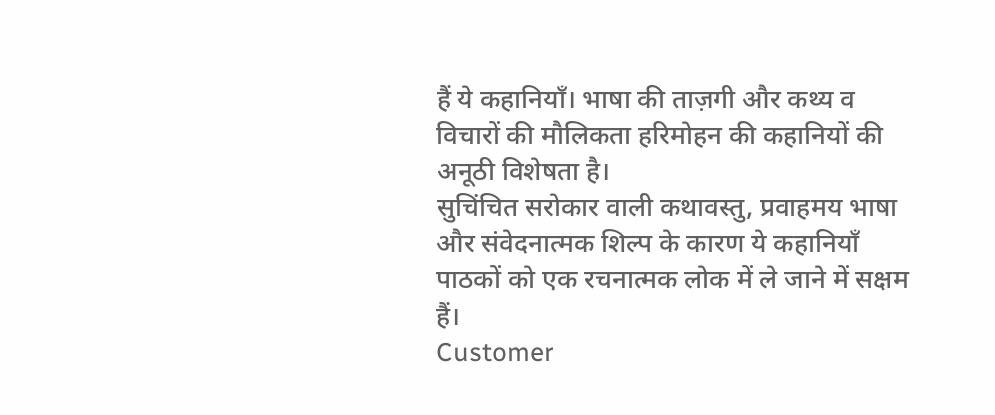हैं ये कहानियाँ। भाषा की ताज़गी और कथ्य व विचारों की मौलिकता हरिमोहन की कहानियों की अनूठी विशेषता है।
सुचिंचित सरोकार वाली कथावस्तु, प्रवाहमय भाषा और संवेदनात्मक शिल्प के कारण ये कहानियाँ पाठकों को एक रचनात्मक लोक में ले जाने में सक्षम हैं।
Customer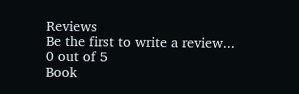Reviews
Be the first to write a review...
0 out of 5
Book